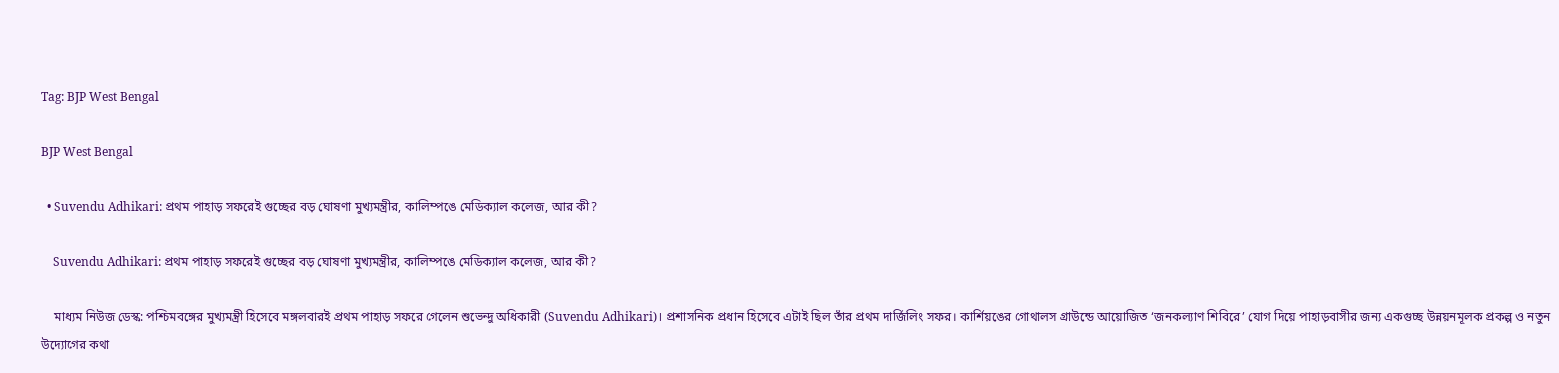Tag: BJP West Bengal

BJP West Bengal

  • Suvendu Adhikari: প্রথম পাহাড় সফরেই গুচ্ছের বড় ঘোষণা মুখ্যমন্ত্রীর, কালিম্পঙে মেডিক্যাল কলেজ, আর কী?

    Suvendu Adhikari: প্রথম পাহাড় সফরেই গুচ্ছের বড় ঘোষণা মুখ্যমন্ত্রীর, কালিম্পঙে মেডিক্যাল কলেজ, আর কী?

    মাধ্যম নিউজ ডেস্ক: পশ্চিমবঙ্গের মুখ্যমন্ত্রী হিসেবে মঙ্গলবারই প্রথম পাহাড় সফরে গেলেন শুভেন্দু অধিকারী (Suvendu Adhikari)। প্রশাসনিক প্রধান হিসেবে এটাই ছিল তাঁর প্রথম দার্জিলিং সফর। কার্শিয়ঙের গোথালস গ্রাউন্ডে আয়োজিত ‘জনকল্যাণ শিবিরে’ যোগ দিয়ে পাহাড়বাসীর জন্য একগুচ্ছ উন্নয়নমূলক প্রকল্প ও নতুন উদ্যোগের কথা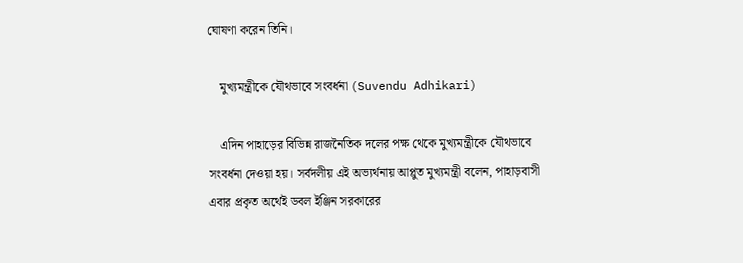ঘোষণা করেন তিনি।

    মুখ্যমন্ত্রীকে যৌথভাবে সংবর্ধনা (Suvendu Adhikari)

    এদিন পাহাড়ের বিভিন্ন রাজনৈতিক দলের পক্ষ থেকে মুখ্যমন্ত্রীকে যৌথভাবে সংবর্ধনা দেওয়া হয়। সর্বদলীয় এই অভ্যর্থনায় আপ্লুত মুখ্যমন্ত্রী বলেন, পাহাড়বাসী এবার প্রকৃত অর্থেই ডবল ইঞ্জিন সরকারের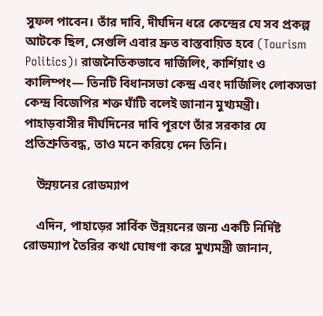সুফল পাবেন। তাঁর দাবি, দীর্ঘদিন ধরে কেন্দ্রের যে সব প্রকল্প আটকে ছিল, সেগুলি এবার দ্রুত বাস্তবায়িত হবে (Tourism Politics)। রাজনৈতিকভাবে দার্জিলিং, কার্শিয়াং ও কালিম্পং— তিনটি বিধানসভা কেন্দ্র এবং দার্জিলিং লোকসভা কেন্দ্র বিজেপির শক্ত ঘাঁটি বলেই জানান মুখ্যমন্ত্রী। পাহাড়বাসীর দীর্ঘদিনের দাবি পূরণে তাঁর সরকার যে প্রতিশ্রুতিবদ্ধ, তাও মনে করিয়ে দেন তিনি।

    উন্নয়নের রোডম্যাপ

    এদিন, পাহাড়ের সার্বিক উন্নয়নের জন্য একটি নির্দিষ্ট রোডম্যাপ তৈরির কথা ঘোষণা করে মুখ্যমন্ত্রী জানান,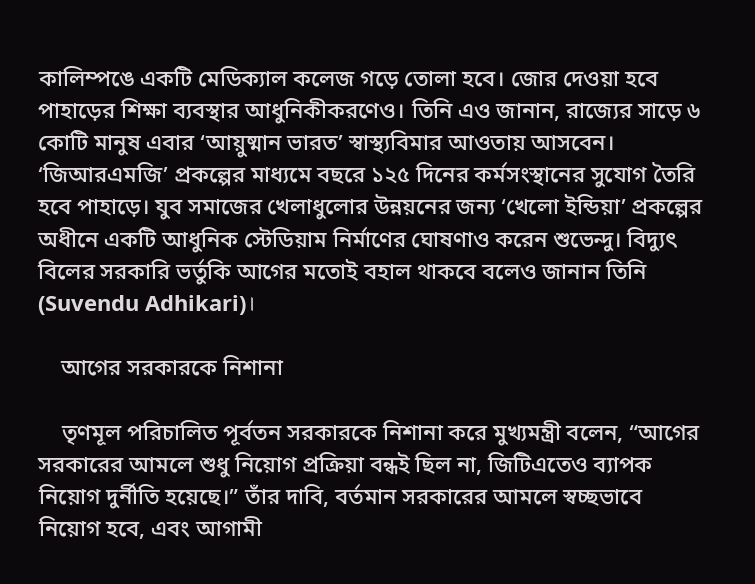কালিম্পঙে একটি মেডিক্যাল কলেজ গড়ে তোলা হবে। জোর দেওয়া হবে পাহাড়ের শিক্ষা ব্যবস্থার আধুনিকীকরণেও। তিনি এও জানান, রাজ্যের সাড়ে ৬ কোটি মানুষ এবার ‘আয়ুষ্মান ভারত’ স্বাস্থ্যবিমার আওতায় আসবেন। ‘জিআরএমজি’ প্রকল্পের মাধ্যমে বছরে ১২৫ দিনের কর্মসংস্থানের সুযোগ তৈরি হবে পাহাড়ে। যুব সমাজের খেলাধুলোর উন্নয়নের জন্য ‘খেলো ইন্ডিয়া’ প্রকল্পের অধীনে একটি আধুনিক স্টেডিয়াম নির্মাণের ঘোষণাও করেন শুভেন্দু। বিদ্যুৎ বিলের সরকারি ভর্তুকি আগের মতোই বহাল থাকবে বলেও জানান তিনি (Suvendu Adhikari)।

    আগের সরকারকে নিশানা

    তৃণমূল পরিচালিত পূর্বতন সরকারকে নিশানা করে মুখ্যমন্ত্রী বলেন, “আগের সরকারের আমলে শুধু নিয়োগ প্রক্রিয়া বন্ধই ছিল না, জিটিএতেও ব্যাপক নিয়োগ দুর্নীতি হয়েছে।” তাঁর দাবি, বর্তমান সরকারের আমলে স্বচ্ছভাবে নিয়োগ হবে, এবং আগামী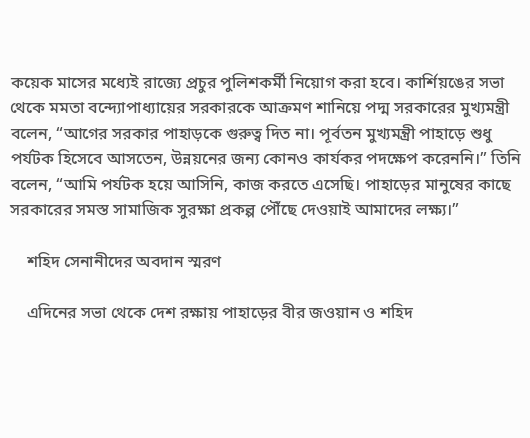কয়েক মাসের মধ্যেই রাজ্যে প্রচুর পুলিশকর্মী নিয়োগ করা হবে। কার্শিয়ঙের সভা থেকে মমতা বন্দ্যোপাধ্যায়ের সরকারকে আক্রমণ শানিয়ে পদ্ম সরকারের মুখ্যমন্ত্রী বলেন, “আগের সরকার পাহাড়কে গুরুত্ব দিত না। পূর্বতন মুখ্যমন্ত্রী পাহাড়ে শুধু পর্যটক হিসেবে আসতেন, উন্নয়নের জন্য কোনও কার্যকর পদক্ষেপ করেননি।” তিনি বলেন, “আমি পর্যটক হয়ে আসিনি, কাজ করতে এসেছি। পাহাড়ের মানুষের কাছে সরকারের সমস্ত সামাজিক সুরক্ষা প্রকল্প পৌঁছে দেওয়াই আমাদের লক্ষ্য।”

    শহিদ সেনানীদের অবদান স্মরণ

    এদিনের সভা থেকে দেশ রক্ষায় পাহাড়ের বীর জওয়ান ও শহিদ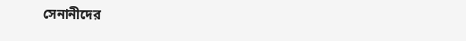সেনানীদের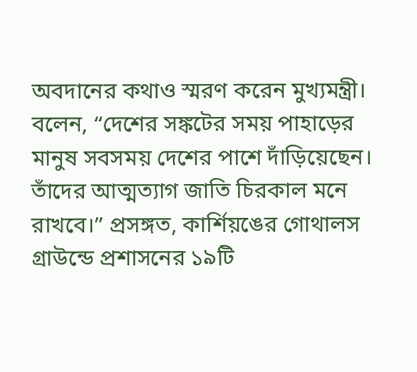অবদানের কথাও স্মরণ করেন মুখ্যমন্ত্রী। বলেন, “দেশের সঙ্কটের সময় পাহাড়ের মানুষ সবসময় দেশের পাশে দাঁড়িয়েছেন। তাঁদের আত্মত্যাগ জাতি চিরকাল মনে রাখবে।” প্রসঙ্গত, কার্শিয়ঙের গোথালস গ্রাউন্ডে প্রশাসনের ১৯টি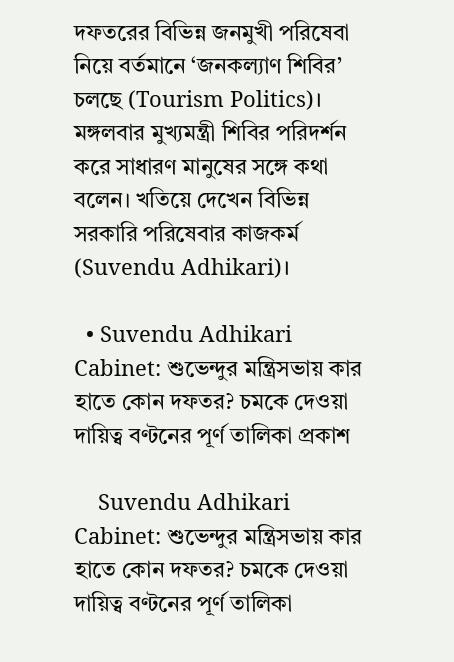দফতরের বিভিন্ন জনমুখী পরিষেবা নিয়ে বর্তমানে ‘জনকল্যাণ শিবির’ চলছে (Tourism Politics)। মঙ্গলবার মুখ্যমন্ত্রী শিবির পরিদর্শন করে সাধারণ মানুষের সঙ্গে কথা বলেন। খতিয়ে দেখেন বিভিন্ন সরকারি পরিষেবার কাজকর্ম (Suvendu Adhikari)।

  • Suvendu Adhikari Cabinet: শুভেন্দুর মন্ত্রিসভায় কার হাতে কোন দফতর? চমকে দেওয়া দায়িত্ব বণ্টনের পূর্ণ তালিকা প্রকাশ

    Suvendu Adhikari Cabinet: শুভেন্দুর মন্ত্রিসভায় কার হাতে কোন দফতর? চমকে দেওয়া দায়িত্ব বণ্টনের পূর্ণ তালিকা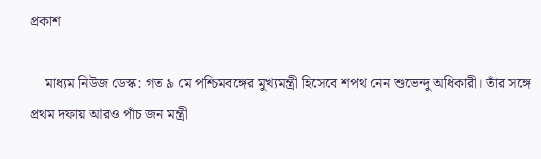প্রকাশ

    মাধ্যম নিউজ ডেস্ক: গত ৯ মে পশ্চিমবঙ্গের মুখ্যমন্ত্রী হিসেবে শপথ নেন শুভেন্দু অধিকারী। তাঁর সঙ্গে প্রথম দফায় আরও পাঁচ জন মন্ত্রী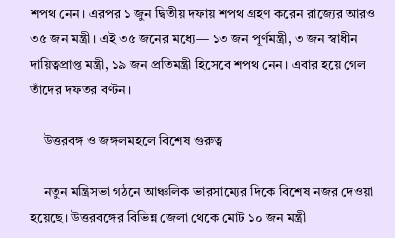শপথ নেন। এরপর ১ জুন দ্বিতীয় দফায় শপথ গ্রহণ করেন রাজ্যের আরও ৩৫ জন মন্ত্রী। এই ৩৫ জনের মধ্যে— ১৩ জন পূর্ণমন্ত্রী, ৩ জন স্বাধীন দায়িত্বপ্রাপ্ত মন্ত্রী, ১৯ জন প্রতিমন্ত্রী হিসেবে শপথ নেন। এবার হয়ে গেল তাঁদের দফতর বণ্টন।

    উত্তরবঙ্গ ও জঙ্গলমহলে বিশেষ গুরুত্ব

    নতুন মন্ত্রিসভা গঠনে আঞ্চলিক ভারসাম্যের দিকে বিশেষ নজর দেওয়া হয়েছে। উত্তরবঙ্গের বিভিন্ন জেলা থেকে মোট ১০ জন মন্ত্রী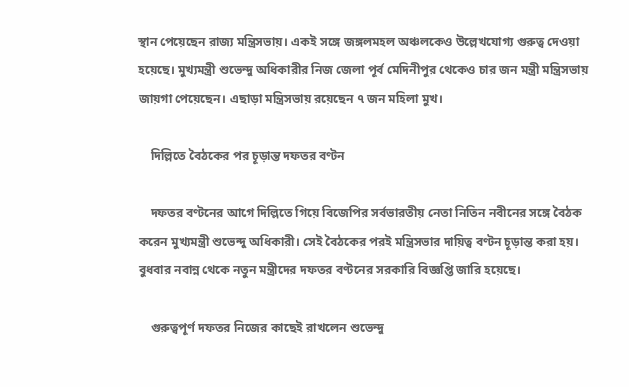স্থান পেয়েছেন রাজ্য মন্ত্রিসভায়। একই সঙ্গে জঙ্গলমহল অঞ্চলকেও উল্লেখযোগ্য গুরুত্ব দেওয়া হয়েছে। মুখ্যমন্ত্রী শুভেন্দু অধিকারীর নিজ জেলা পূর্ব মেদিনীপুর থেকেও চার জন মন্ত্রী মন্ত্রিসভায় জায়গা পেয়েছেন। এছাড়া মন্ত্রিসভায় রয়েছেন ৭ জন মহিলা মুখ।

    দিল্লিতে বৈঠকের পর চূড়ান্ত দফতর বণ্টন

    দফতর বণ্টনের আগে দিল্লিতে গিয়ে বিজেপির সর্বভারতীয় নেতা নিতিন নবীনের সঙ্গে বৈঠক করেন মুখ্যমন্ত্রী শুভেন্দু অধিকারী। সেই বৈঠকের পরই মন্ত্রিসভার দায়িত্ব বণ্টন চূড়ান্ত করা হয়। বুধবার নবান্ন থেকে নতুন মন্ত্রীদের দফতর বণ্টনের সরকারি বিজ্ঞপ্তি জারি হয়েছে।

    গুরুত্বপূর্ণ দফতর নিজের কাছেই রাখলেন শুভেন্দু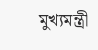মুখ্যমন্ত্রী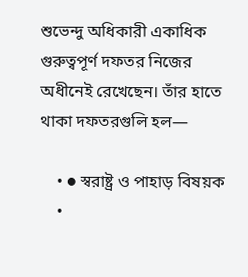শুভেন্দু অধিকারী একাধিক গুরুত্বপূর্ণ দফতর নিজের অধীনেই রেখেছেন। তাঁর হাতে থাকা দফতরগুলি হল—

    • ● স্বরাষ্ট্র ও পাহাড় বিষয়ক
    •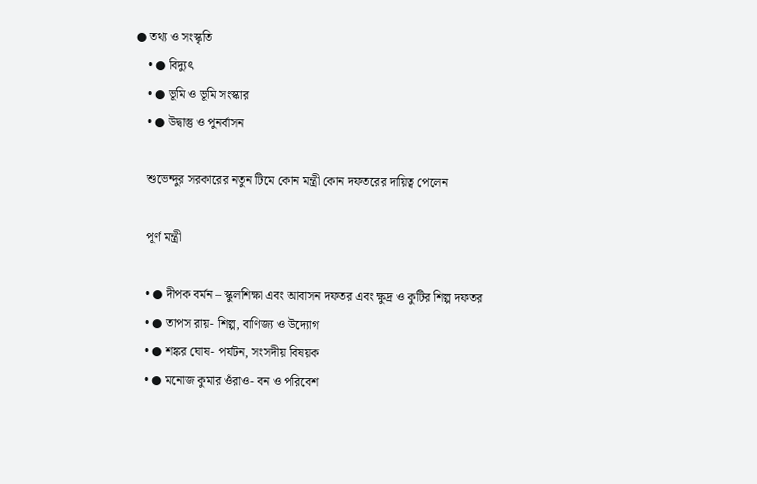● তথ্য ও সংস্কৃতি
    • ● বিদ্যুৎ
    • ● ভূমি ও ভূমি সংস্কার
    • ● উদ্বাস্তু ও পুনর্বাসন

    শুভেন্দুর সরকারের নতুন টিমে কোন মন্ত্রী কোন দফতরের দায়িত্ব পেলেন

    পূর্ণ মন্ত্রী

    • ● দীপক বর্মন – স্কুলশিক্ষা এবং আবাসন দফতর এবং ক্ষুদ্র ও কুটির শিল্প দফতর
    • ● তাপস রায়- শিল্প, বাণিজ্য ও উদ্যোগ
    • ● শঙ্কর ঘোষ- পর্যটন, সংসদীয় বিষয়ক
    • ● মনোজ কুমার ওঁরাও- বন ও পরিবেশ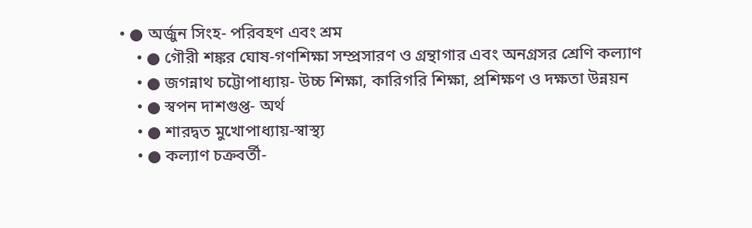• ● অর্জুন সিংহ- পরিবহণ এবং শ্রম
    • ● গৌরী শঙ্কর ঘোষ-গণশিক্ষা সম্প্রসারণ ও গ্রন্থাগার এবং অনগ্রসর শ্রেণি কল্যাণ
    • ● জগন্নাথ চট্টোপাধ্যায়- উচ্চ শিক্ষা, কারিগরি শিক্ষা, প্রশিক্ষণ ও দক্ষতা উন্নয়ন
    • ● স্বপন দাশগুপ্ত- অর্থ
    • ● শারদ্বত মুখোপাধ্যায়-স্বাস্থ্য
    • ● কল্যাণ চক্রবর্তী-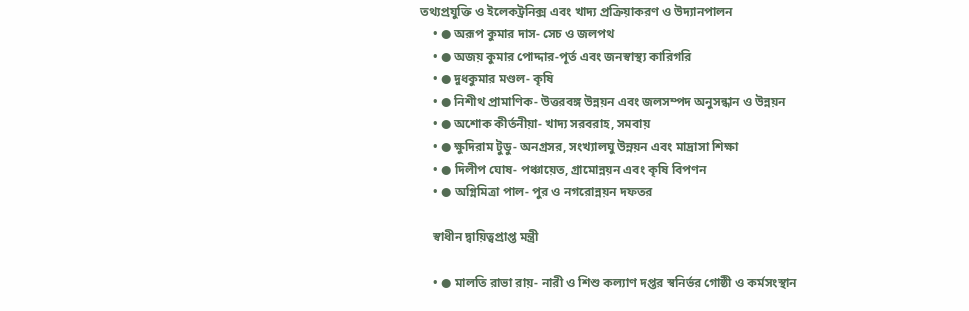তথ্যপ্রযুক্তি ও ইলেকট্রনিক্স এবং খাদ্য প্রক্রিয়াকরণ ও উদ্যানপালন
    • ● অরূপ কুমার দাস- সেচ ও জলপথ
    • ● অজয় কুমার পোদ্দার-পূর্ত এবং জনস্বাস্থ্য কারিগরি
    • ● দুধকুমার মণ্ডল- কৃষি
    • ● নিশীথ প্রামাণিক- উত্তরবঙ্গ উন্নয়ন এবং জলসম্পদ অনুসন্ধান ও উন্নয়ন
    • ● অশোক কীর্তনীয়া- খাদ্য সরবরাহ, সমবায়
    • ● ক্ষুদিরাম টুডু- অনগ্রসর, সংখ্যালঘু উন্নয়ন এবং মাদ্রাসা শিক্ষা
    • ● দিলীপ ঘোষ- পঞ্চায়েত, গ্রামোন্নয়ন এবং কৃষি বিপণন
    • ● অগ্নিমিত্রা পাল- পুর ও নগরোন্নয়ন দফতর

    স্বাধীন দ্বায়িত্বপ্রাপ্ত মন্ত্রী

    • ● মালতি রাভা রায়- নারী ও শিশু কল্যাণ দপ্তর স্বনির্ভর গোষ্ঠী ও কর্মসংস্থান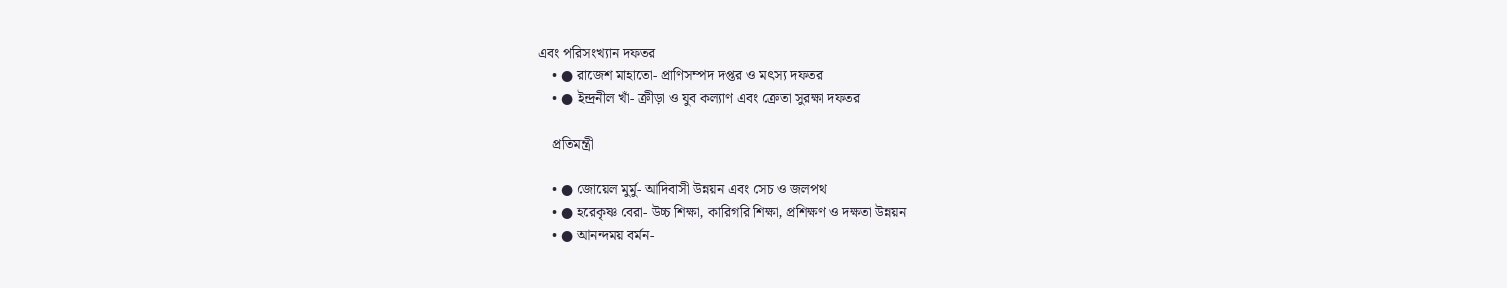এবং পরিসংখ্যান দফতর
    • ● রাজেশ মাহাতো- প্রাণিসম্পদ দপ্তর ও মৎস্য দফতর
    • ● ইন্দ্রনীল খাঁ- ক্রীড়া ও যুব কল্যাণ এবং ক্রেতা সুরক্ষা দফতর

    প্রতিমন্ত্রী

    • ● জোয়েল মুর্মু- আদিবাসী উন্নয়ন এবং সেচ ও জলপথ
    • ● হরেকৃষ্ণ বেরা- উচ্চ শিক্ষা, কারিগরি শিক্ষা, প্রশিক্ষণ ও দক্ষতা উন্নয়ন
    • ● আনন্দময় বর্মন-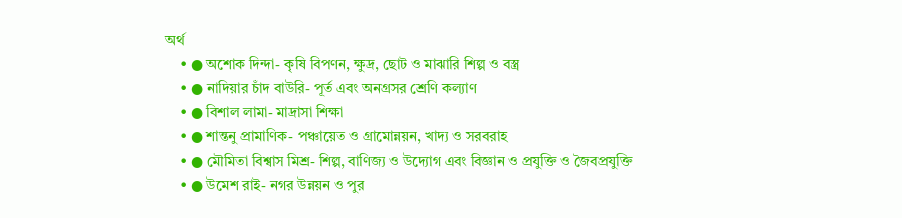অর্থ
    • ● অশোক দিন্দা- কৃষি বিপণন, ক্ষুদ্র, ছোট ও মাঝারি শিল্প ও বস্ত্র
    • ● নাদিয়ার চাঁদ বাউরি- পূর্ত এবং অনগ্রসর শ্রেণি কল্যাণ
    • ● বিশাল লামা- মাদ্রাসা শিক্ষা
    • ● শান্তনু প্রামাণিক- পঞ্চায়েত ও গ্রামোন্নয়ন, খাদ্য ও সরবরাহ
    • ● মৌমিতা বিশ্বাস মিশ্র- শিল্প, বাণিজ্য ও উদ্যোগ এবং বিজ্ঞান ও প্রযুক্তি ও জৈবপ্রযুক্তি
    • ● উমেশ রাই- নগর উন্নয়ন ও পুর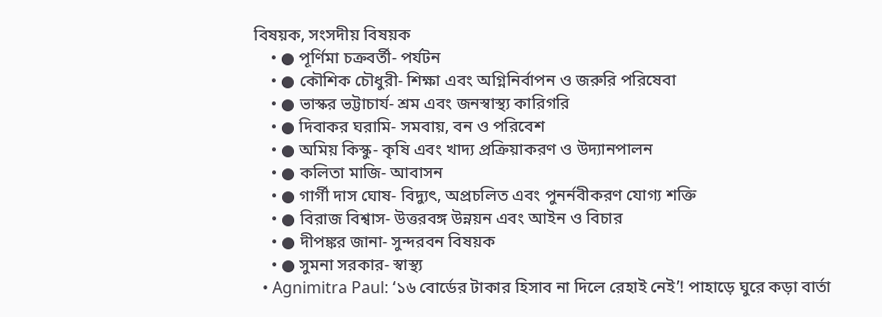বিষয়ক, সংসদীয় বিষয়ক
    • ● পূর্ণিমা চক্রবর্তী- পর্যটন
    • ● কৌশিক চৌধুরী- শিক্ষা এবং অগ্নিনির্বাপন ও জরুরি পরিষেবা
    • ● ভাস্কর ভট্টাচার্য- শ্রম এবং জনস্বাস্থ্য কারিগরি
    • ● দিবাকর ঘরামি- সমবায়, বন ও পরিবেশ
    • ● অমিয় কিস্কু- কৃষি এবং খাদ্য প্রক্রিয়াকরণ ও উদ্যানপালন
    • ● কলিতা মাজি- আবাসন
    • ● গার্গী দাস ঘোষ- বিদ্যুৎ, অপ্রচলিত এবং পুনর্নবীকরণ যোগ্য শক্তি
    • ● বিরাজ বিশ্বাস- উত্তরবঙ্গ উন্নয়ন এবং আইন ও বিচার
    • ● দীপঙ্কর জানা- সুন্দরবন বিষয়ক
    • ● সুমনা সরকার- স্বাস্থ্য
  • Agnimitra Paul: ‘১৬ বোর্ডের টাকার হিসাব না দিলে রেহাই নেই’! পাহাড়ে ঘুরে কড়া বার্তা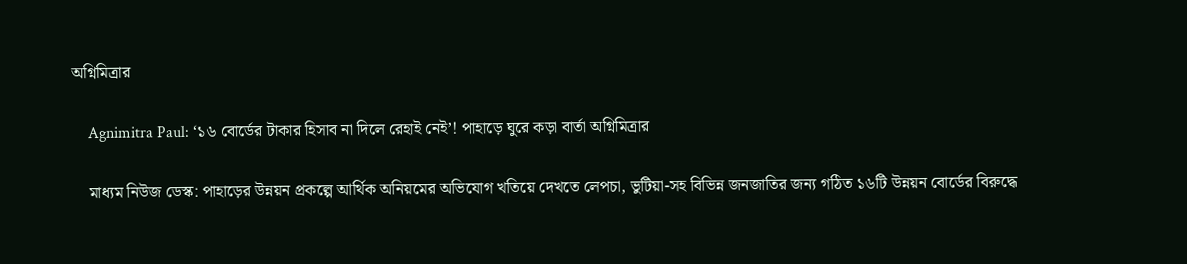অগ্নিমিত্রার

    Agnimitra Paul: ‘১৬ বোর্ডের টাকার হিসাব না দিলে রেহাই নেই’! পাহাড়ে ঘুরে কড়া বার্তা অগ্নিমিত্রার

    মাধ্যম নিউজ ডেস্ক: পাহাড়ের উন্নয়ন প্রকল্পে আর্থিক অনিয়মের অভিযোগ খতিয়ে দেখতে লেপচা, ভুটিয়া-সহ বিভিন্ন জনজাতির জন্য গঠিত ১৬টি উন্নয়ন বোর্ডের বিরুদ্ধে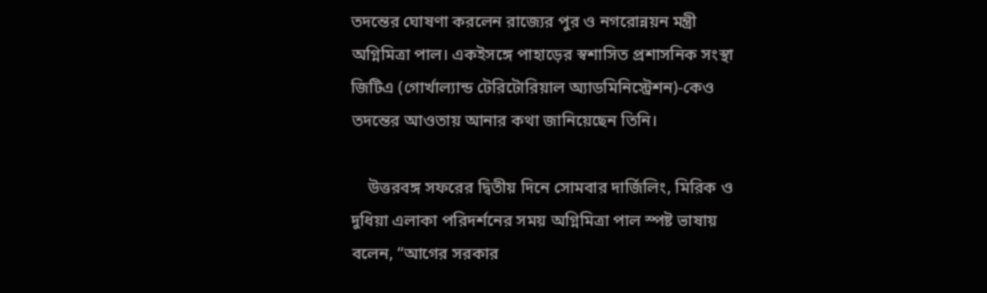তদন্তের ঘোষণা করলেন রাজ্যের পুর ও নগরোন্নয়ন মন্ত্রী অগ্নিমিত্রা পাল। একইসঙ্গে পাহাড়ের স্বশাসিত প্রশাসনিক সংস্থা জিটিএ (গোর্খাল্যান্ড টেরিটোরিয়াল অ্যাডমিনিস্ট্রেশন)-কেও তদন্তের আওতায় আনার কথা জানিয়েছেন তিনি।

    উত্তরবঙ্গ সফরের দ্বিতীয় দিনে সোমবার দার্জিলিং, মিরিক ও দুধিয়া এলাকা পরিদর্শনের সময় অগ্নিমিত্রা পাল স্পষ্ট ভাষায় বলেন, “আগের সরকার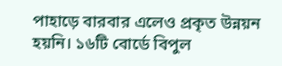পাহাড়ে বারবার এলেও প্রকৃত উন্নয়ন হয়নি। ১৬টি বোর্ডে বিপুল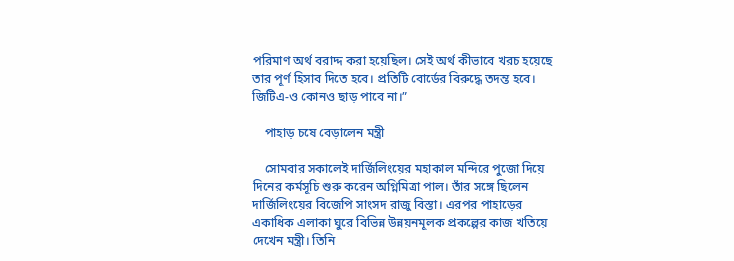পরিমাণ অর্থ বরাদ্দ করা হয়েছিল। সেই অর্থ কীভাবে খরচ হয়েছে তার পূর্ণ হিসাব দিতে হবে। প্রতিটি বোর্ডের বিরুদ্ধে তদন্ত হবে। জিটিএ-ও কোনও ছাড় পাবে না।”

    পাহাড় চষে বেড়ালেন মন্ত্রী

    সোমবার সকালেই দার্জিলিংয়ের মহাকাল মন্দিরে পুজো দিয়ে দিনের কর্মসূচি শুরু করেন অগ্নিমিত্রা পাল। তাঁর সঙ্গে ছিলেন দার্জিলিংয়ের বিজেপি সাংসদ রাজু বিস্তা। এরপর পাহাড়ের একাধিক এলাকা ঘুরে বিভিন্ন উন্নয়নমূলক প্রকল্পের কাজ খতিয়ে দেখেন মন্ত্রী। তিনি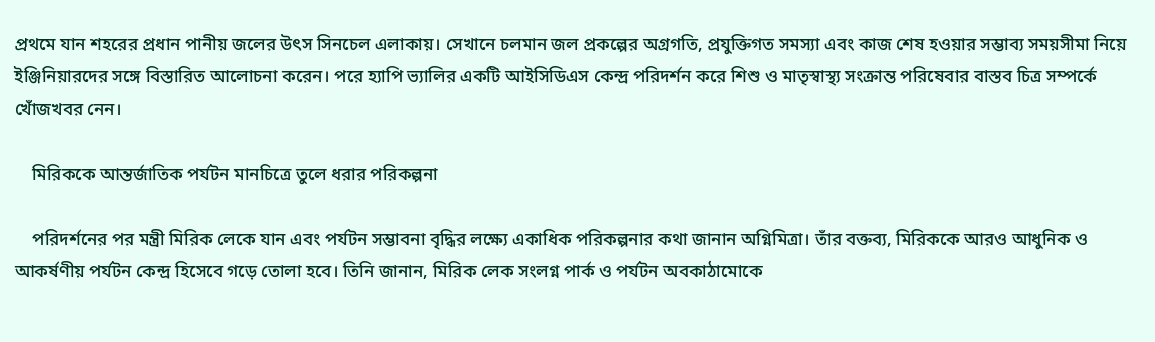প্রথমে যান শহরের প্রধান পানীয় জলের উৎস সিনচেল এলাকায়। সেখানে চলমান জল প্রকল্পের অগ্রগতি, প্রযুক্তিগত সমস্যা এবং কাজ শেষ হওয়ার সম্ভাব্য সময়সীমা নিয়ে ইঞ্জিনিয়ারদের সঙ্গে বিস্তারিত আলোচনা করেন। পরে হ্যাপি ভ্যালির একটি আইসিডিএস কেন্দ্র পরিদর্শন করে শিশু ও মাতৃস্বাস্থ্য সংক্রান্ত পরিষেবার বাস্তব চিত্র সম্পর্কে খোঁজখবর নেন।

    মিরিককে আন্তর্জাতিক পর্যটন মানচিত্রে তুলে ধরার পরিকল্পনা

    পরিদর্শনের পর মন্ত্রী মিরিক লেকে যান এবং পর্যটন সম্ভাবনা বৃদ্ধির লক্ষ্যে একাধিক পরিকল্পনার কথা জানান অগ্নিমিত্রা। তাঁর বক্তব্য, মিরিককে আরও আধুনিক ও আকর্ষণীয় পর্যটন কেন্দ্র হিসেবে গড়ে তোলা হবে। তিনি জানান, মিরিক লেক সংলগ্ন পার্ক ও পর্যটন অবকাঠামোকে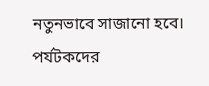নতুনভাবে সাজানো হবে। পর্যটকদের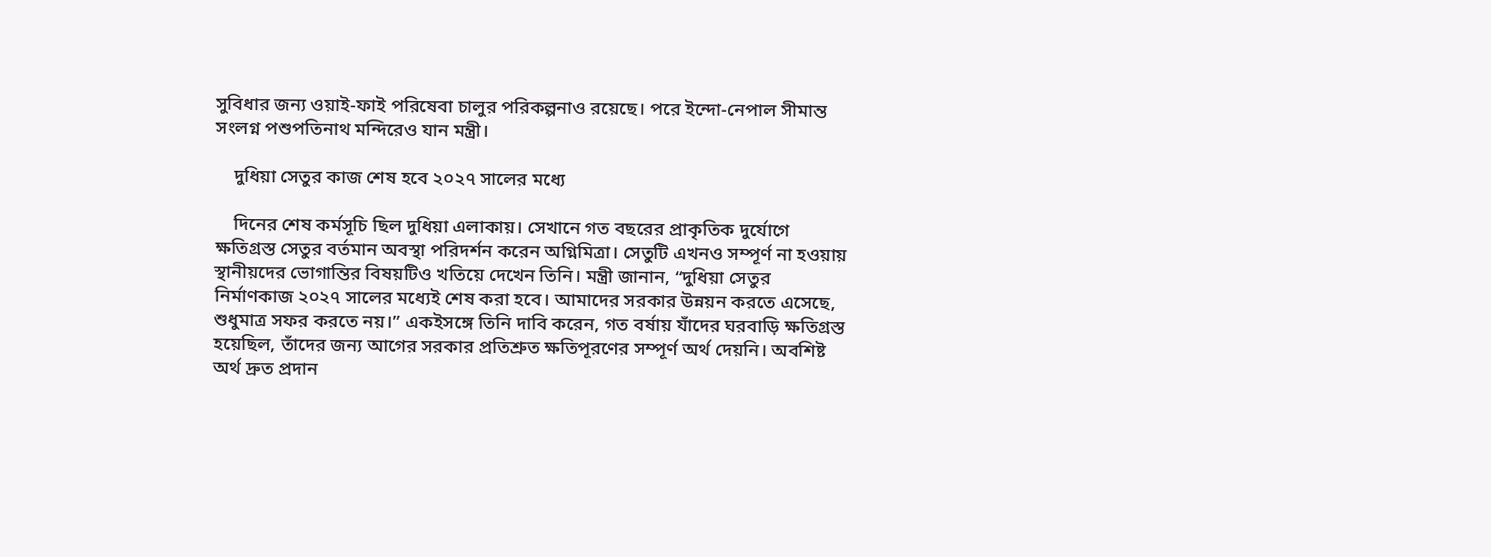সুবিধার জন্য ওয়াই-ফাই পরিষেবা চালুর পরিকল্পনাও রয়েছে। পরে ইন্দো-নেপাল সীমান্ত সংলগ্ন পশুপতিনাথ মন্দিরেও যান মন্ত্রী।

    দুধিয়া সেতুর কাজ শেষ হবে ২০২৭ সালের মধ্যে

    দিনের শেষ কর্মসূচি ছিল দুধিয়া এলাকায়। সেখানে গত বছরের প্রাকৃতিক দুর্যোগে ক্ষতিগ্রস্ত সেতুর বর্তমান অবস্থা পরিদর্শন করেন অগ্নিমিত্রা। সেতুটি এখনও সম্পূর্ণ না হওয়ায় স্থানীয়দের ভোগান্তির বিষয়টিও খতিয়ে দেখেন তিনি। মন্ত্রী জানান, “দুধিয়া সেতুর নির্মাণকাজ ২০২৭ সালের মধ্যেই শেষ করা হবে। আমাদের সরকার উন্নয়ন করতে এসেছে, শুধুমাত্র সফর করতে নয়।” একইসঙ্গে তিনি দাবি করেন, গত বর্ষায় যাঁদের ঘরবাড়ি ক্ষতিগ্রস্ত হয়েছিল, তাঁদের জন্য আগের সরকার প্রতিশ্রুত ক্ষতিপূরণের সম্পূর্ণ অর্থ দেয়নি। অবশিষ্ট অর্থ দ্রুত প্রদান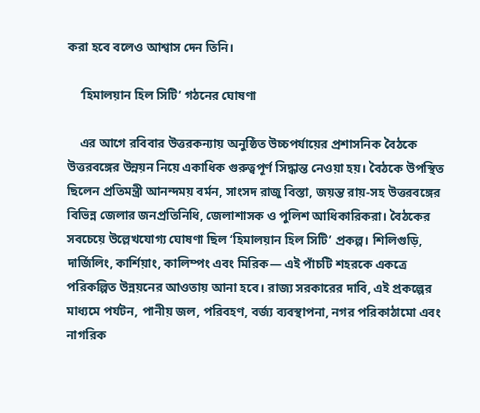করা হবে বলেও আশ্বাস দেন তিনি।

    ‘হিমালয়ান হিল সিটি’ গঠনের ঘোষণা

    এর আগে রবিবার উত্তরকন্যায় অনুষ্ঠিত উচ্চপর্যায়ের প্রশাসনিক বৈঠকে উত্তরবঙ্গের উন্নয়ন নিয়ে একাধিক গুরুত্বপূর্ণ সিদ্ধান্ত নেওয়া হয়। বৈঠকে উপস্থিত ছিলেন প্রতিমন্ত্রী আনন্দময় বর্মন, সাংসদ রাজু বিস্তা, জয়ন্ত রায়-সহ উত্তরবঙ্গের বিভিন্ন জেলার জনপ্রতিনিধি, জেলাশাসক ও পুলিশ আধিকারিকরা। বৈঠকের সবচেয়ে উল্লেখযোগ্য ঘোষণা ছিল ‘হিমালয়ান হিল সিটি’ প্রকল্প। শিলিগুড়ি, দার্জিলিং, কার্শিয়াং, কালিম্পং এবং মিরিক— এই পাঁচটি শহরকে একত্রে পরিকল্পিত উন্নয়নের আওতায় আনা হবে। রাজ্য সরকারের দাবি, এই প্রকল্পের মাধ্যমে পর্যটন, পানীয় জল, পরিবহণ, বর্জ্য ব্যবস্থাপনা, নগর পরিকাঠামো এবং নাগরিক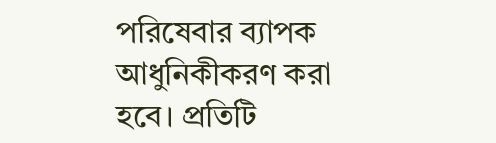পরিষেবার ব্যাপক আধুনিকীকরণ করা হবে। প্রতিটি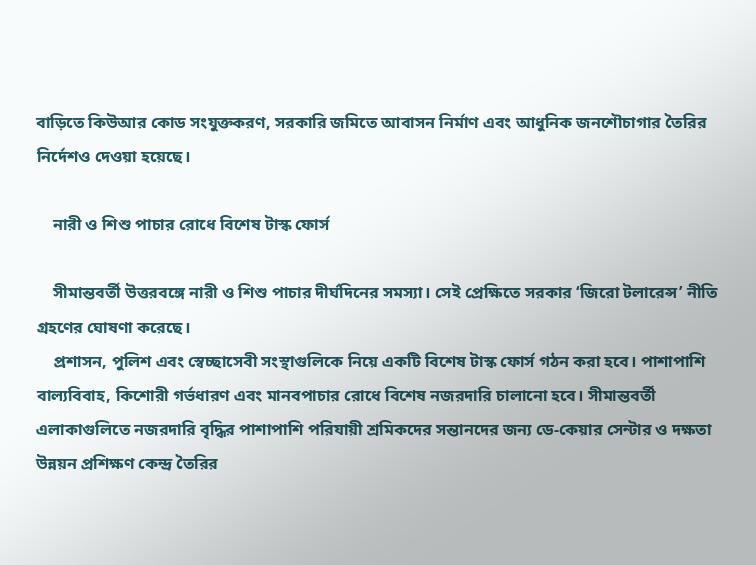বাড়িতে কিউআর কোড সংযুক্তকরণ, সরকারি জমিতে আবাসন নির্মাণ এবং আধুনিক জনশৌচাগার তৈরির নির্দেশও দেওয়া হয়েছে।

    নারী ও শিশু পাচার রোধে বিশেষ টাস্ক ফোর্স

    সীমান্তবর্তী উত্তরবঙ্গে নারী ও শিশু পাচার দীর্ঘদিনের সমস্যা। সেই প্রেক্ষিতে সরকার ‘জিরো টলারেন্স’ নীতি গ্রহণের ঘোষণা করেছে।
    প্রশাসন, পুলিশ এবং স্বেচ্ছাসেবী সংস্থাগুলিকে নিয়ে একটি বিশেষ টাস্ক ফোর্স গঠন করা হবে। পাশাপাশি বাল্যবিবাহ, কিশোরী গর্ভধারণ এবং মানবপাচার রোধে বিশেষ নজরদারি চালানো হবে। সীমান্তবর্তী এলাকাগুলিতে নজরদারি বৃদ্ধির পাশাপাশি পরিযায়ী শ্রমিকদের সন্তানদের জন্য ডে-কেয়ার সেন্টার ও দক্ষতা উন্নয়ন প্রশিক্ষণ কেন্দ্র তৈরির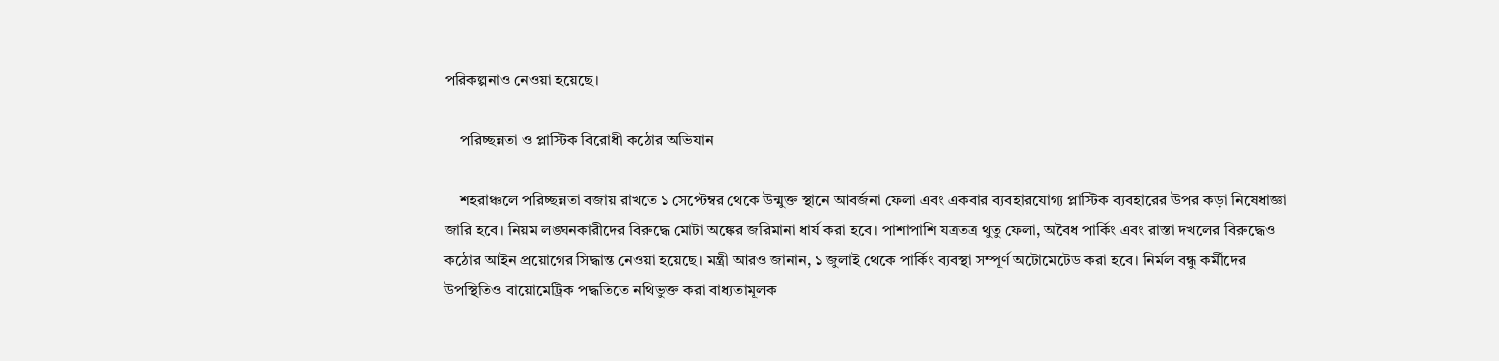পরিকল্পনাও নেওয়া হয়েছে।

    পরিচ্ছন্নতা ও প্লাস্টিক বিরোধী কঠোর অভিযান

    শহরাঞ্চলে পরিচ্ছন্নতা বজায় রাখতে ১ সেপ্টেম্বর থেকে উন্মুক্ত স্থানে আবর্জনা ফেলা এবং একবার ব্যবহারযোগ্য প্লাস্টিক ব্যবহারের উপর কড়া নিষেধাজ্ঞা জারি হবে। নিয়ম লঙ্ঘনকারীদের বিরুদ্ধে মোটা অঙ্কের জরিমানা ধার্য করা হবে। পাশাপাশি যত্রতত্র থুতু ফেলা, অবৈধ পার্কিং এবং রাস্তা দখলের বিরুদ্ধেও কঠোর আইন প্রয়োগের সিদ্ধান্ত নেওয়া হয়েছে। মন্ত্রী আরও জানান, ১ জুলাই থেকে পার্কিং ব্যবস্থা সম্পূর্ণ অটোমেটেড করা হবে। নির্মল বন্ধু কর্মীদের উপস্থিতিও বায়োমেট্রিক পদ্ধতিতে নথিভুক্ত করা বাধ্যতামূলক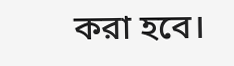করা হবে।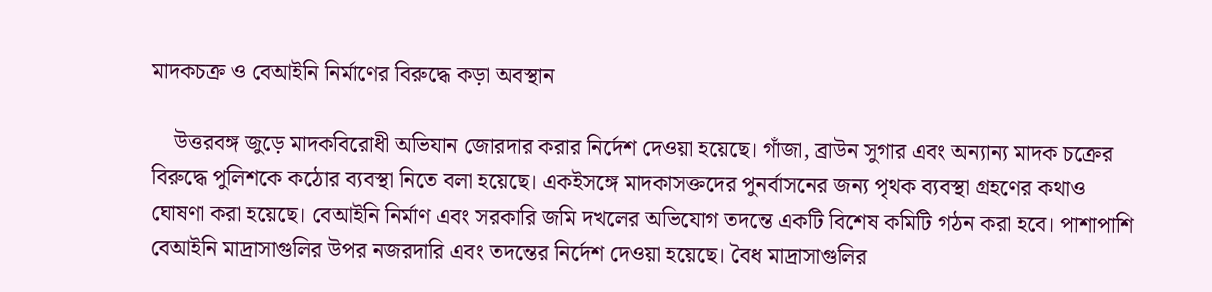মাদকচক্র ও বেআইনি নির্মাণের বিরুদ্ধে কড়া অবস্থান

    উত্তরবঙ্গ জুড়ে মাদকবিরোধী অভিযান জোরদার করার নির্দেশ দেওয়া হয়েছে। গাঁজা, ব্রাউন সুগার এবং অন্যান্য মাদক চক্রের বিরুদ্ধে পুলিশকে কঠোর ব্যবস্থা নিতে বলা হয়েছে। একইসঙ্গে মাদকাসক্তদের পুনর্বাসনের জন্য পৃথক ব্যবস্থা গ্রহণের কথাও ঘোষণা করা হয়েছে। বেআইনি নির্মাণ এবং সরকারি জমি দখলের অভিযোগ তদন্তে একটি বিশেষ কমিটি গঠন করা হবে। পাশাপাশি বেআইনি মাদ্রাসাগুলির উপর নজরদারি এবং তদন্তের নির্দেশ দেওয়া হয়েছে। বৈধ মাদ্রাসাগুলির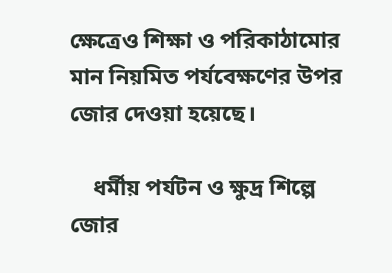ক্ষেত্রেও শিক্ষা ও পরিকাঠামোর মান নিয়মিত পর্যবেক্ষণের উপর জোর দেওয়া হয়েছে।

    ধর্মীয় পর্যটন ও ক্ষুদ্র শিল্পে জোর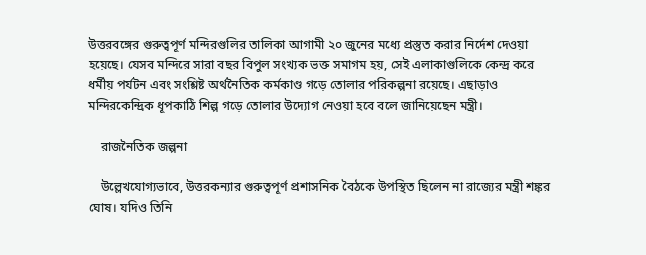উত্তরবঙ্গের গুরুত্বপূর্ণ মন্দিরগুলির তালিকা আগামী ২০ জুনের মধ্যে প্রস্তুত করার নির্দেশ দেওয়া হয়েছে। যেসব মন্দিরে সারা বছর বিপুল সংখ্যক ভক্ত সমাগম হয়, সেই এলাকাগুলিকে কেন্দ্র করে ধর্মীয় পর্যটন এবং সংশ্লিষ্ট অর্থনৈতিক কর্মকাণ্ড গড়ে তোলার পরিকল্পনা রয়েছে। এছাড়াও মন্দিরকেন্দ্রিক ধূপকাঠি শিল্প গড়ে তোলার উদ্যোগ নেওয়া হবে বলে জানিয়েছেন মন্ত্রী।

    রাজনৈতিক জল্পনা

    উল্লেখযোগ্যভাবে, উত্তরকন্যার গুরুত্বপূর্ণ প্রশাসনিক বৈঠকে উপস্থিত ছিলেন না রাজ্যের মন্ত্রী শঙ্কর ঘোষ। যদিও তিনি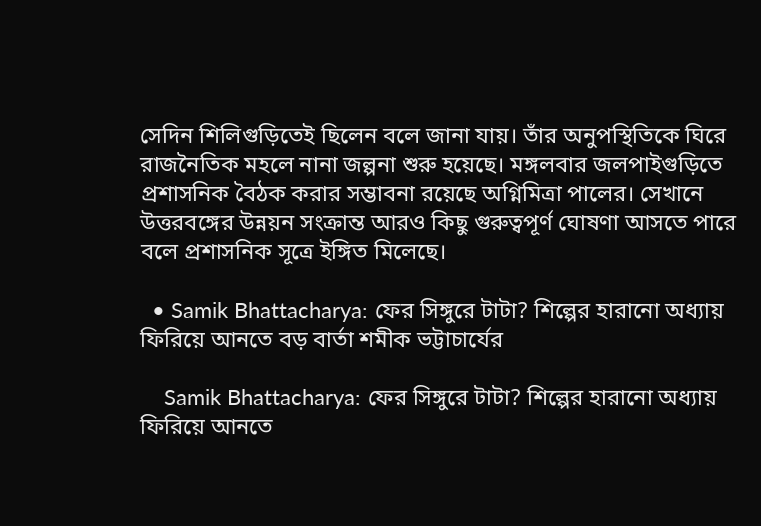সেদিন শিলিগুড়িতেই ছিলেন বলে জানা যায়। তাঁর অনুপস্থিতিকে ঘিরে রাজনৈতিক মহলে নানা জল্পনা শুরু হয়েছে। মঙ্গলবার জলপাইগুড়িতে প্রশাসনিক বৈঠক করার সম্ভাবনা রয়েছে অগ্নিমিত্রা পালের। সেখানে উত্তরবঙ্গের উন্নয়ন সংক্রান্ত আরও কিছু গুরুত্বপূর্ণ ঘোষণা আসতে পারে বলে প্রশাসনিক সূত্রে ইঙ্গিত মিলেছে।

  • Samik Bhattacharya: ফের সিঙ্গুরে টাটা? শিল্পের হারানো অধ্যায় ফিরিয়ে আনতে বড় বার্তা শমীক ভট্টাচার্যের

    Samik Bhattacharya: ফের সিঙ্গুরে টাটা? শিল্পের হারানো অধ্যায় ফিরিয়ে আনতে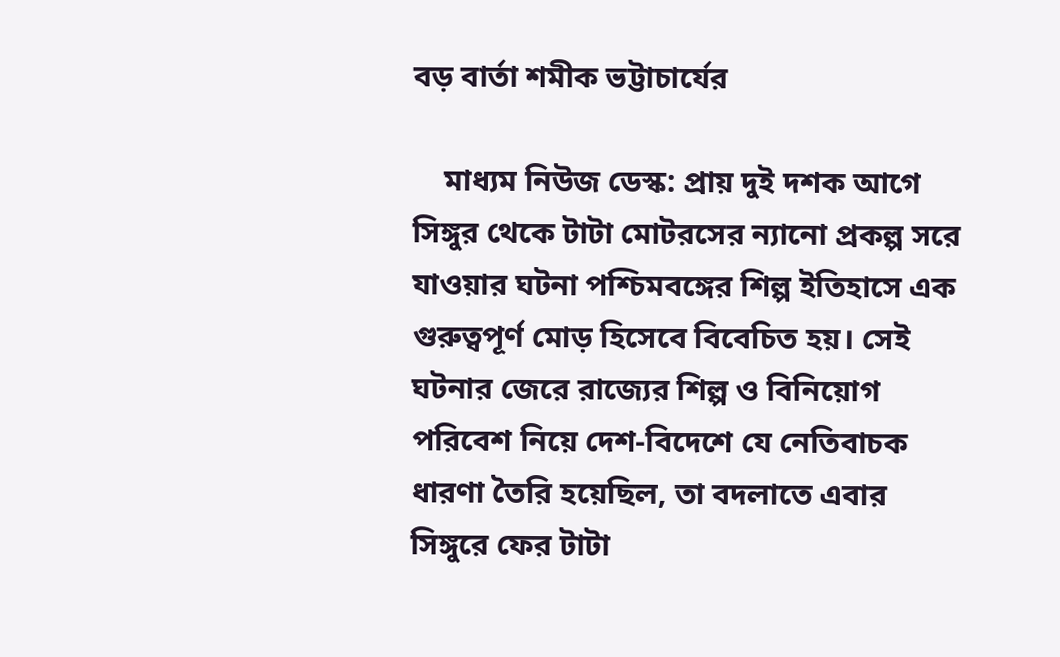বড় বার্তা শমীক ভট্টাচার্যের

    মাধ্যম নিউজ ডেস্ক: প্রায় দুই দশক আগে সিঙ্গুর থেকে টাটা মোটরসের ন্যানো প্রকল্প সরে যাওয়ার ঘটনা পশ্চিমবঙ্গের শিল্প ইতিহাসে এক গুরুত্বপূর্ণ মোড় হিসেবে বিবেচিত হয়। সেই ঘটনার জেরে রাজ্যের শিল্প ও বিনিয়োগ পরিবেশ নিয়ে দেশ-বিদেশে যে নেতিবাচক ধারণা তৈরি হয়েছিল, তা বদলাতে এবার সিঙ্গুরে ফের টাটা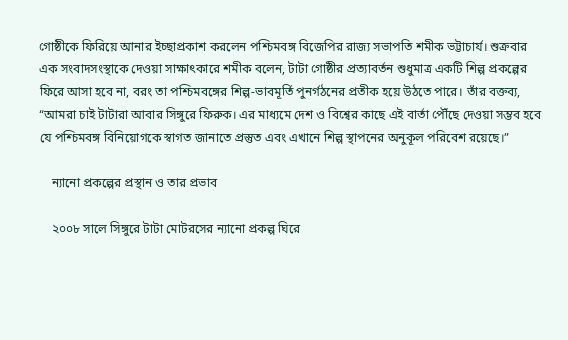গোষ্ঠীকে ফিরিয়ে আনার ইচ্ছাপ্রকাশ করলেন পশ্চিমবঙ্গ বিজেপির রাজ্য সভাপতি শমীক ভট্টাচার্য। শুক্রবার এক সংবাদসংস্থাকে দেওয়া সাক্ষাৎকারে শমীক বলেন, টাটা গোষ্ঠীর প্রত্যাবর্তন শুধুমাত্র একটি শিল্প প্রকল্পের ফিরে আসা হবে না, বরং তা পশ্চিমবঙ্গের শিল্প-ভাবমূর্তি পুনর্গঠনের প্রতীক হয়ে উঠতে পারে। তাঁর বক্তব্য, “আমরা চাই টাটারা আবার সিঙ্গুরে ফিরুক। এর মাধ্যমে দেশ ও বিশ্বের কাছে এই বার্তা পৌঁছে দেওয়া সম্ভব হবে যে পশ্চিমবঙ্গ বিনিয়োগকে স্বাগত জানাতে প্রস্তুত এবং এখানে শিল্প স্থাপনের অনুকূল পরিবেশ রয়েছে।”

    ন্যানো প্রকল্পের প্রস্থান ও তার প্রভাব

    ২০০৮ সালে সিঙ্গুরে টাটা মোটরসের ন্যানো প্রকল্প ঘিরে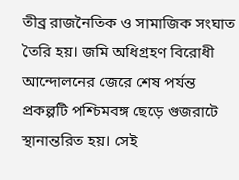তীব্র রাজনৈতিক ও সামাজিক সংঘাত তৈরি হয়। জমি অধিগ্রহণ বিরোধী আন্দোলনের জেরে শেষ পর্যন্ত প্রকল্পটি পশ্চিমবঙ্গ ছেড়ে গুজরাটে স্থানান্তরিত হয়। সেই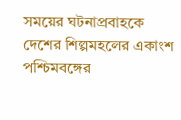সময়ের ঘটনাপ্রবাহকে দেশের শিল্পমহলের একাংশ পশ্চিমবঙ্গের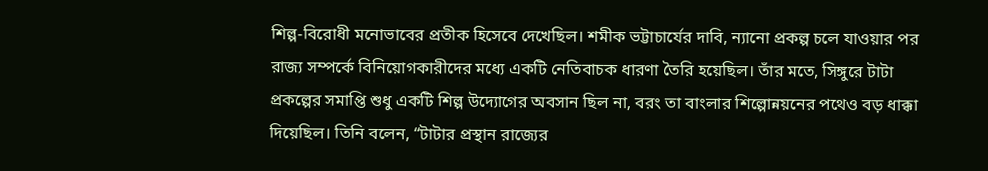শিল্প-বিরোধী মনোভাবের প্রতীক হিসেবে দেখেছিল। শমীক ভট্টাচার্যের দাবি, ন্যানো প্রকল্প চলে যাওয়ার পর রাজ্য সম্পর্কে বিনিয়োগকারীদের মধ্যে একটি নেতিবাচক ধারণা তৈরি হয়েছিল। তাঁর মতে, সিঙ্গুরে টাটা প্রকল্পের সমাপ্তি শুধু একটি শিল্প উদ্যোগের অবসান ছিল না, বরং তা বাংলার শিল্পোন্নয়নের পথেও বড় ধাক্কা দিয়েছিল। তিনি বলেন, “টাটার প্রস্থান রাজ্যের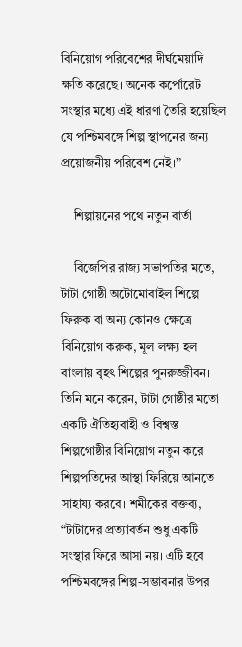বিনিয়োগ পরিবেশের দীর্ঘমেয়াদি ক্ষতি করেছে। অনেক কর্পোরেট সংস্থার মধ্যে এই ধারণা তৈরি হয়েছিল যে পশ্চিমবঙ্গে শিল্প স্থাপনের জন্য প্রয়োজনীয় পরিবেশ নেই।”

    শিল্পায়নের পথে নতুন বার্তা

    বিজেপির রাজ্য সভাপতির মতে, টাটা গোষ্ঠী অটোমোবাইল শিল্পে ফিরুক বা অন্য কোনও ক্ষেত্রে বিনিয়োগ করুক, মূল লক্ষ্য হল বাংলায় বৃহৎ শিল্পের পুনরুজ্জীবন। তিনি মনে করেন, টাটা গোষ্ঠীর মতো একটি ঐতিহ্যবাহী ও বিশ্বস্ত শিল্পগোষ্ঠীর বিনিয়োগ নতুন করে শিল্পপতিদের আস্থা ফিরিয়ে আনতে সাহায্য করবে। শমীকের বক্তব্য, “টাটাদের প্রত্যাবর্তন শুধু একটি সংস্থার ফিরে আসা নয়। এটি হবে পশ্চিমবঙ্গের শিল্প-সম্ভাবনার উপর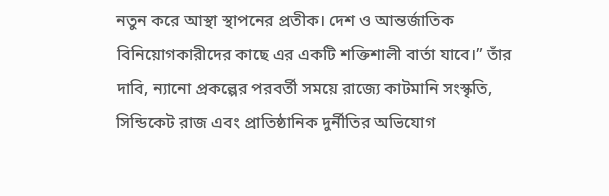নতুন করে আস্থা স্থাপনের প্রতীক। দেশ ও আন্তর্জাতিক বিনিয়োগকারীদের কাছে এর একটি শক্তিশালী বার্তা যাবে।” তাঁর দাবি, ন্যানো প্রকল্পের পরবর্তী সময়ে রাজ্যে কাটমানি সংস্কৃতি, সিন্ডিকেট রাজ এবং প্রাতিষ্ঠানিক দুর্নীতির অভিযোগ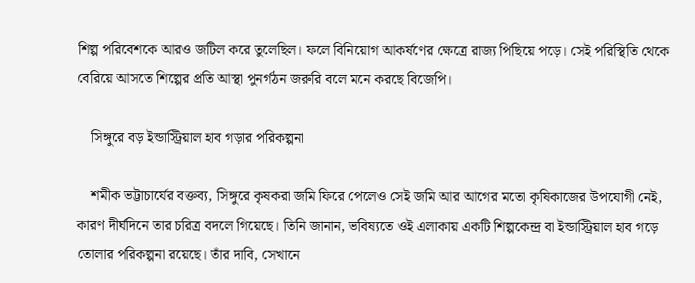শিল্প পরিবেশকে আরও জটিল করে তুলেছিল। ফলে বিনিয়োগ আকর্ষণের ক্ষেত্রে রাজ্য পিছিয়ে পড়ে। সেই পরিস্থিতি থেকে বেরিয়ে আসতে শিল্পের প্রতি আস্থা পুনর্গঠন জরুরি বলে মনে করছে বিজেপি।

    সিঙ্গুরে বড় ইন্ডাস্ট্রিয়াল হাব গড়ার পরিকল্পনা

    শমীক ভট্টাচার্যের বক্তব্য, সিঙ্গুরে কৃষকরা জমি ফিরে পেলেও সেই জমি আর আগের মতো কৃষিকাজের উপযোগী নেই, কারণ দীর্ঘদিনে তার চরিত্র বদলে গিয়েছে। তিনি জানান, ভবিষ্যতে ওই এলাকায় একটি শিল্পকেন্দ্র বা ইন্ডাস্ট্রিয়াল হাব গড়ে তোলার পরিকল্পনা রয়েছে। তাঁর দাবি, সেখানে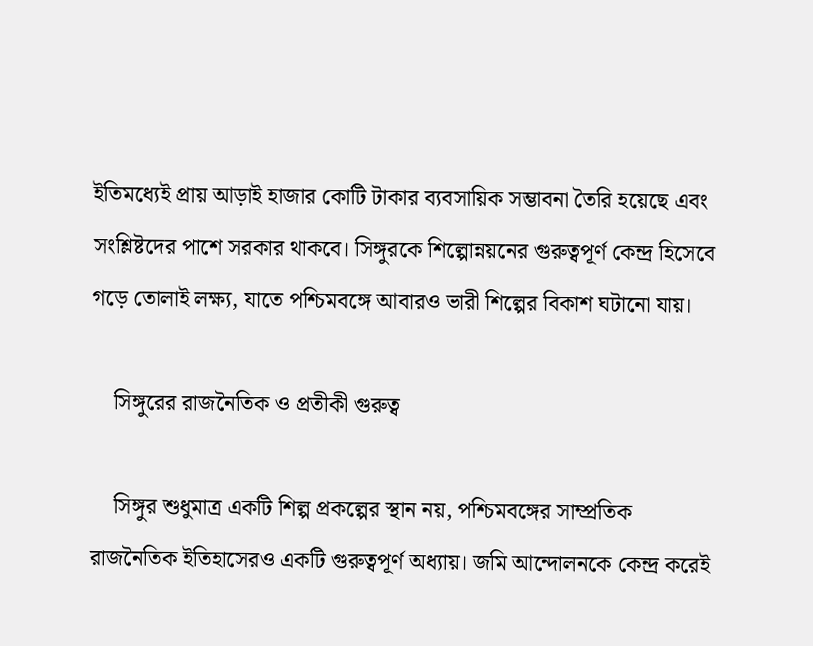ইতিমধ্যেই প্রায় আড়াই হাজার কোটি টাকার ব্যবসায়িক সম্ভাবনা তৈরি হয়েছে এবং সংশ্লিষ্টদের পাশে সরকার থাকবে। সিঙ্গুরকে শিল্পোন্নয়নের গুরুত্বপূর্ণ কেন্দ্র হিসেবে গড়ে তোলাই লক্ষ্য, যাতে পশ্চিমবঙ্গে আবারও ভারী শিল্পের বিকাশ ঘটানো যায়।

    সিঙ্গুরের রাজনৈতিক ও প্রতীকী গুরুত্ব

    সিঙ্গুর শুধুমাত্র একটি শিল্প প্রকল্পের স্থান নয়, পশ্চিমবঙ্গের সাম্প্রতিক রাজনৈতিক ইতিহাসেরও একটি গুরুত্বপূর্ণ অধ্যায়। জমি আন্দোলনকে কেন্দ্র করেই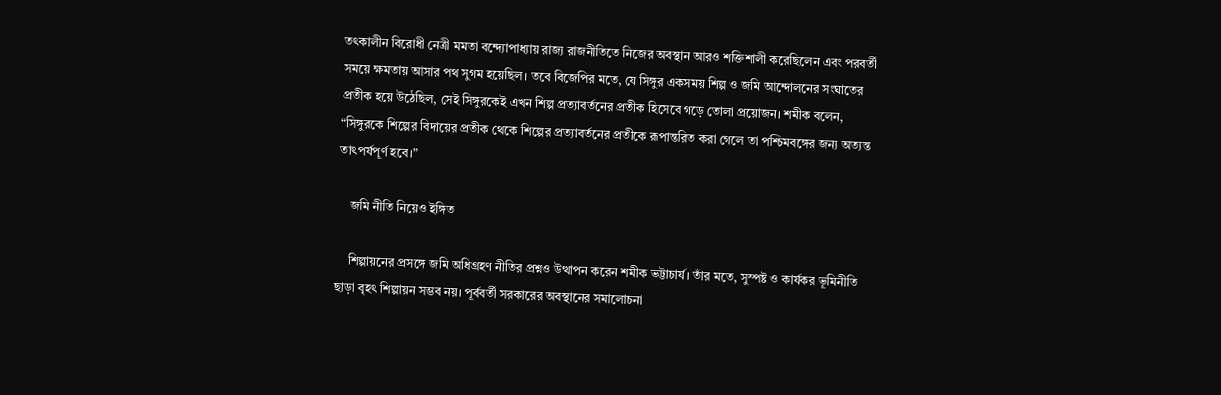তৎকালীন বিরোধী নেত্রী মমতা বন্দ্যোপাধ্যায় রাজ্য রাজনীতিতে নিজের অবস্থান আরও শক্তিশালী করেছিলেন এবং পরবর্তী সময়ে ক্ষমতায় আসার পথ সুগম হয়েছিল। তবে বিজেপির মতে, যে সিঙ্গুর একসময় শিল্প ও জমি আন্দোলনের সংঘাতের প্রতীক হয়ে উঠেছিল, সেই সিঙ্গুরকেই এখন শিল্প প্রত্যাবর্তনের প্রতীক হিসেবে গড়ে তোলা প্রয়োজন। শমীক বলেন, “সিঙ্গুরকে শিল্পের বিদায়ের প্রতীক থেকে শিল্পের প্রত্যাবর্তনের প্রতীকে রূপান্তরিত করা গেলে তা পশ্চিমবঙ্গের জন্য অত্যন্ত তাৎপর্যপূর্ণ হবে।”

    জমি নীতি নিয়েও ইঙ্গিত

    শিল্পায়নের প্রসঙ্গে জমি অধিগ্রহণ নীতির প্রশ্নও উত্থাপন করেন শমীক ভট্টাচার্য। তাঁর মতে, সুস্পষ্ট ও কার্যকর ভূমিনীতি ছাড়া বৃহৎ শিল্পায়ন সম্ভব নয়। পূর্ববর্তী সরকারের অবস্থানের সমালোচনা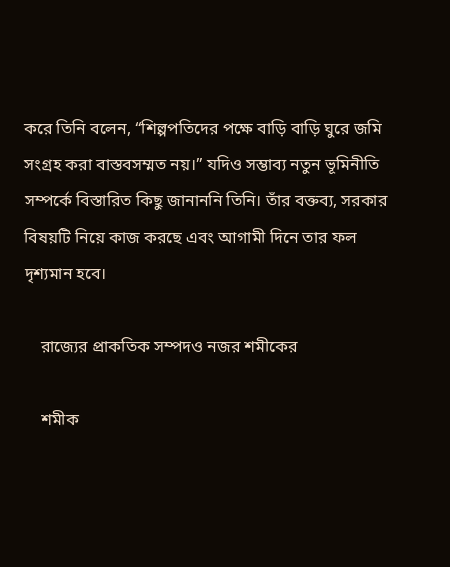করে তিনি বলেন, “শিল্পপতিদের পক্ষে বাড়ি বাড়ি ঘুরে জমি সংগ্রহ করা বাস্তবসম্মত নয়।” যদিও সম্ভাব্য নতুন ভূমিনীতি সম্পর্কে বিস্তারিত কিছু জানাননি তিনি। তাঁর বক্তব্য, সরকার বিষয়টি নিয়ে কাজ করছে এবং আগামী দিনে তার ফল দৃশ্যমান হবে।

    রাজ্যের প্রাকতিক সম্পদও নজর শমীকের

    শমীক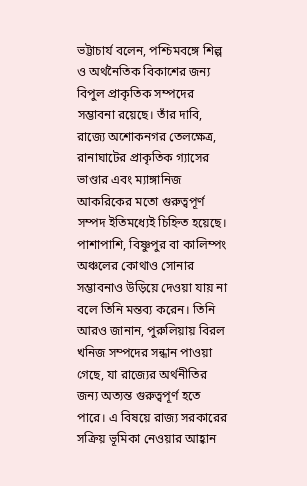ভট্টাচার্য বলেন, পশ্চিমবঙ্গে শিল্প ও অর্থনৈতিক বিকাশের জন্য বিপুল প্রাকৃতিক সম্পদের সম্ভাবনা রয়েছে। তাঁর দাবি, রাজ্যে অশোকনগর তেলক্ষেত্র, রানাঘাটের প্রাকৃতিক গ্যাসের ভাণ্ডার এবং ম্যাঙ্গানিজ আকরিকের মতো গুরুত্বপূর্ণ সম্পদ ইতিমধ্যেই চিহ্নিত হয়েছে। পাশাপাশি, বিষ্ণুপুর বা কালিম্পং অঞ্চলের কোথাও সোনার সম্ভাবনাও উড়িয়ে দেওয়া যায় না বলে তিনি মন্তব্য করেন। তিনি আরও জানান, পুরুলিয়ায় বিরল খনিজ সম্পদের সন্ধান পাওয়া গেছে, যা রাজ্যের অর্থনীতির জন্য অত্যন্ত গুরুত্বপূর্ণ হতে পারে। এ বিষয়ে রাজ্য সরকারের সক্রিয় ভূমিকা নেওয়ার আহ্বান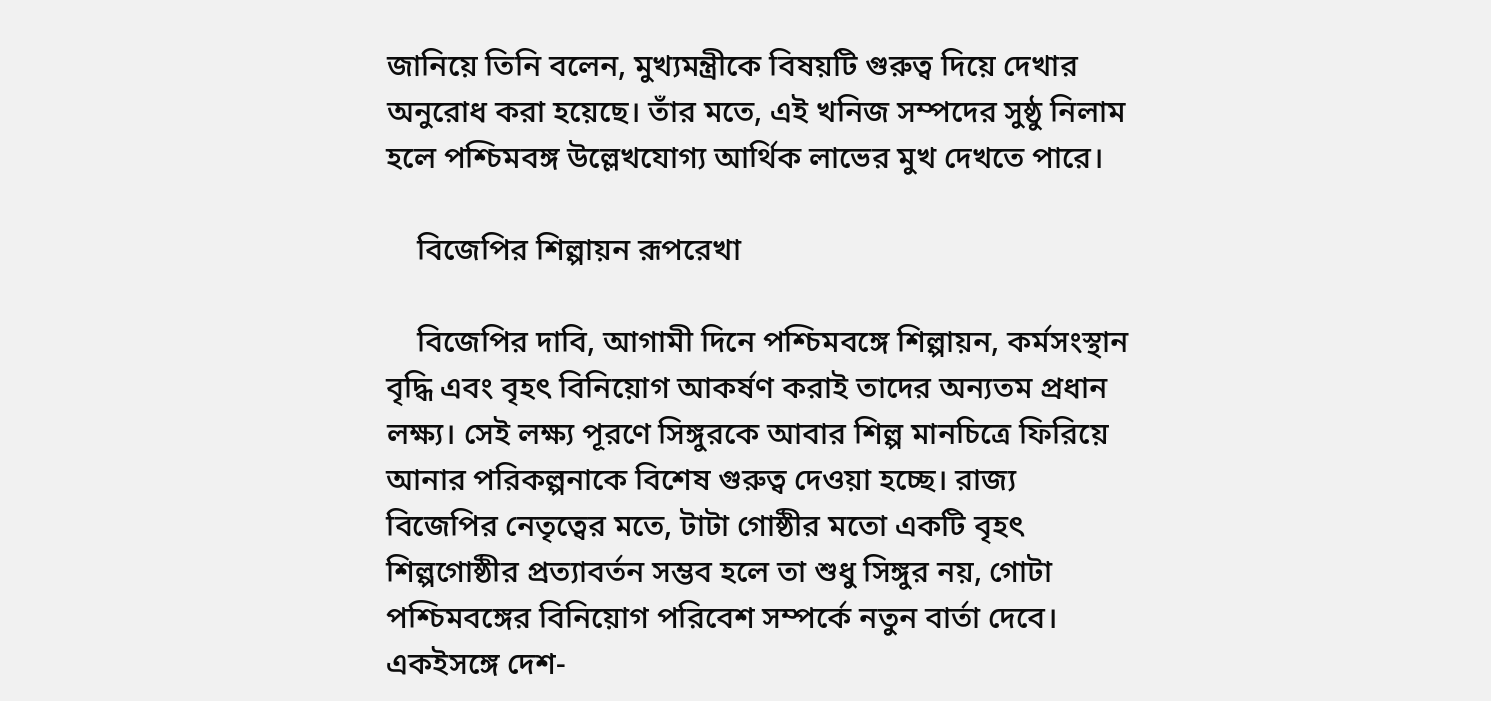জানিয়ে তিনি বলেন, মুখ্যমন্ত্রীকে বিষয়টি গুরুত্ব দিয়ে দেখার অনুরোধ করা হয়েছে। তাঁর মতে, এই খনিজ সম্পদের সুষ্ঠু নিলাম হলে পশ্চিমবঙ্গ উল্লেখযোগ্য আর্থিক লাভের মুখ দেখতে পারে।

    বিজেপির শিল্পায়ন রূপরেখা

    বিজেপির দাবি, আগামী দিনে পশ্চিমবঙ্গে শিল্পায়ন, কর্মসংস্থান বৃদ্ধি এবং বৃহৎ বিনিয়োগ আকর্ষণ করাই তাদের অন্যতম প্রধান লক্ষ্য। সেই লক্ষ্য পূরণে সিঙ্গুরকে আবার শিল্প মানচিত্রে ফিরিয়ে আনার পরিকল্পনাকে বিশেষ গুরুত্ব দেওয়া হচ্ছে। রাজ্য বিজেপির নেতৃত্বের মতে, টাটা গোষ্ঠীর মতো একটি বৃহৎ শিল্পগোষ্ঠীর প্রত্যাবর্তন সম্ভব হলে তা শুধু সিঙ্গুর নয়, গোটা পশ্চিমবঙ্গের বিনিয়োগ পরিবেশ সম্পর্কে নতুন বার্তা দেবে। একইসঙ্গে দেশ-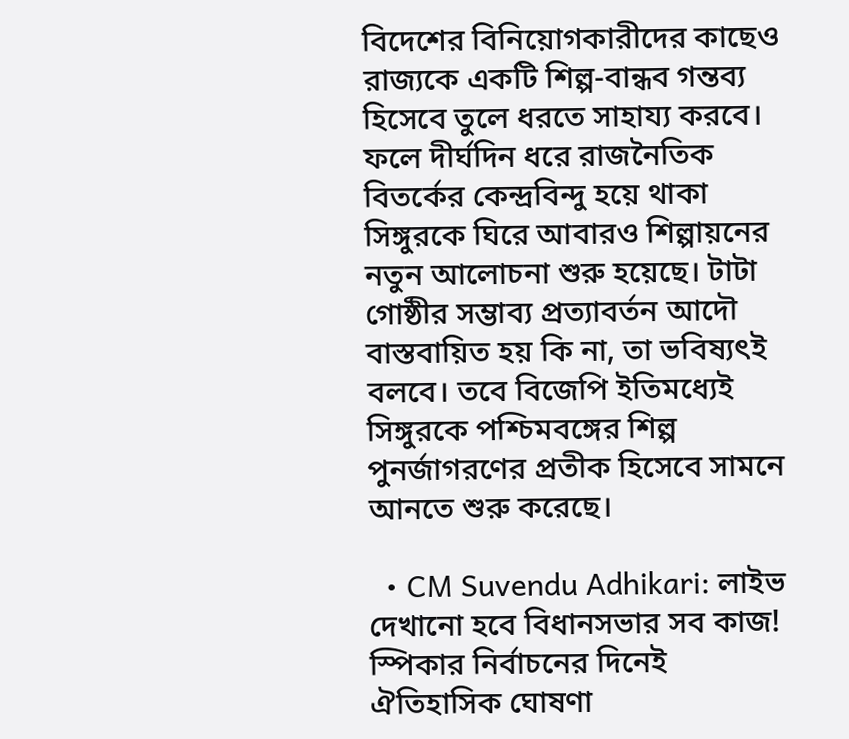বিদেশের বিনিয়োগকারীদের কাছেও রাজ্যকে একটি শিল্প-বান্ধব গন্তব্য হিসেবে তুলে ধরতে সাহায্য করবে। ফলে দীর্ঘদিন ধরে রাজনৈতিক বিতর্কের কেন্দ্রবিন্দু হয়ে থাকা সিঙ্গুরকে ঘিরে আবারও শিল্পায়নের নতুন আলোচনা শুরু হয়েছে। টাটা গোষ্ঠীর সম্ভাব্য প্রত্যাবর্তন আদৌ বাস্তবায়িত হয় কি না, তা ভবিষ্যৎই বলবে। তবে বিজেপি ইতিমধ্যেই সিঙ্গুরকে পশ্চিমবঙ্গের শিল্প পুনর্জাগরণের প্রতীক হিসেবে সামনে আনতে শুরু করেছে।

  • CM Suvendu Adhikari: লাইভ দেখানো হবে বিধানসভার সব কাজ! স্পিকার নির্বাচনের দিনেই ঐতিহাসিক ঘোষণা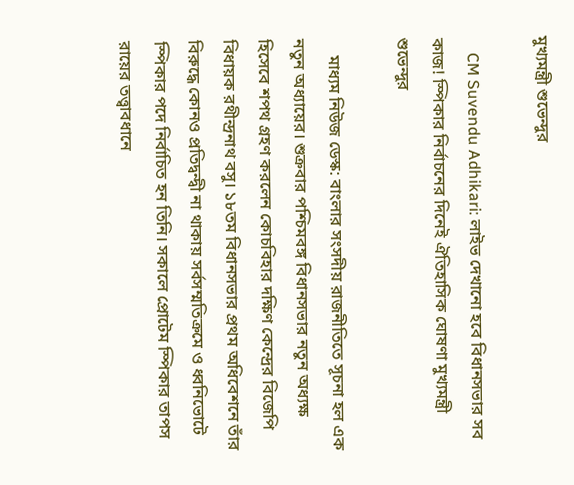মুখ্যমন্ত্রী শুভেন্দুর

    CM Suvendu Adhikari: লাইভ দেখানো হবে বিধানসভার সব কাজ! স্পিকার নির্বাচনের দিনেই ঐতিহাসিক ঘোষণা মুখ্যমন্ত্রী শুভেন্দুর

    মাধ্যম নিউজ ডেস্ক: বাংলার সংসদীয় রাজনীতিতে সূচনা হল এক নতুন অধ্যায়ের। শুক্রবার পশ্চিমবঙ্গ বিধানসভার নতুন অধ্যক্ষ হিসেবে শপথ গ্রহণ করলেন কোচবিহার দক্ষিণ কেন্দ্রের বিজেপি বিধায়ক রথীন্দ্রনাথ বসু। ১৮তম বিধানসভার প্রথম অধিবেশনে তাঁর বিরুদ্ধে কোনও প্রতিদ্বন্দ্বী না থাকায় সর্বসম্মতিক্রমে ও ধ্বনিভোটে স্পিকার পদে নির্বাচিত হন তিনি। সকালে প্রোটেম স্পিকার তাপস রায়ের তত্ত্বাবধানে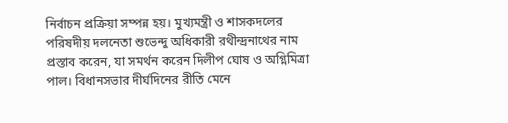নির্বাচন প্রক্রিয়া সম্পন্ন হয়। মুখ্যমন্ত্রী ও শাসকদলের পরিষদীয় দলনেতা শুভেন্দু অধিকারী রথীন্দ্রনাথের নাম প্রস্তাব করেন, যা সমর্থন করেন দিলীপ ঘোষ ও অগ্নিমিত্রা পাল। বিধানসভার দীর্ঘদিনের রীতি মেনে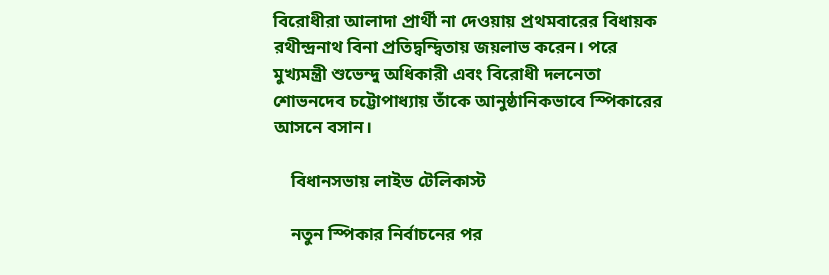বিরোধীরা আলাদা প্রার্থী না দেওয়ায় প্রথমবারের বিধায়ক রথীন্দ্রনাথ বিনা প্রতিদ্বন্দ্বিতায় জয়লাভ করেন। পরে মুখ্যমন্ত্রী শুভেন্দু অধিকারী এবং বিরোধী দলনেতা শোভনদেব চট্টোপাধ্যায় তাঁকে আনুষ্ঠানিকভাবে স্পিকারের আসনে বসান।

    বিধানসভায় লাইভ টেলিকাস্ট

    নতুন স্পিকার নির্বাচনের পর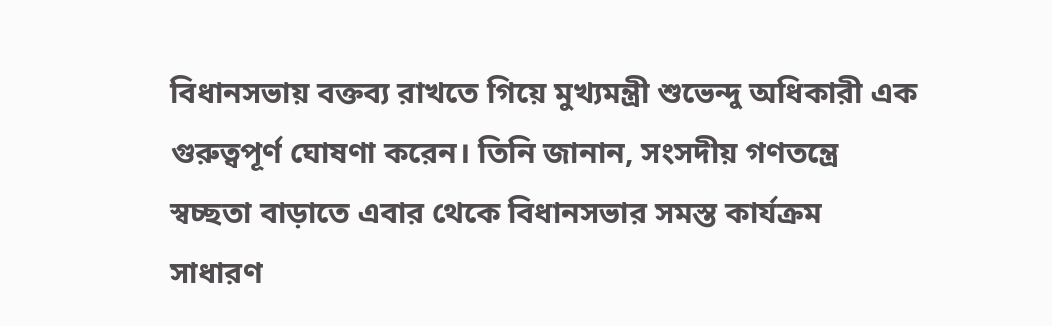বিধানসভায় বক্তব্য রাখতে গিয়ে মুখ্যমন্ত্রী শুভেন্দু অধিকারী এক গুরুত্বপূর্ণ ঘোষণা করেন। তিনি জানান, সংসদীয় গণতন্ত্রে স্বচ্ছতা বাড়াতে এবার থেকে বিধানসভার সমস্ত কার্যক্রম সাধারণ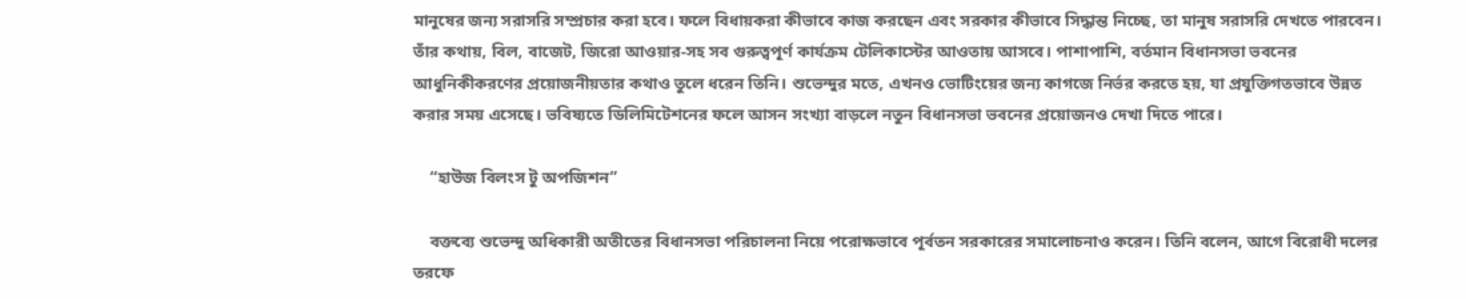মানুষের জন্য সরাসরি সম্প্রচার করা হবে। ফলে বিধায়করা কীভাবে কাজ করছেন এবং সরকার কীভাবে সিদ্ধান্ত নিচ্ছে, তা মানুষ সরাসরি দেখতে পারবেন। তাঁর কথায়, বিল, বাজেট, জিরো আওয়ার-সহ সব গুরুত্বপূর্ণ কার্যক্রম টেলিকাস্টের আওতায় আসবে। পাশাপাশি, বর্তমান বিধানসভা ভবনের আধুনিকীকরণের প্রয়োজনীয়তার কথাও তুলে ধরেন তিনি। শুভেন্দুর মতে, এখনও ভোটিংয়ের জন্য কাগজে নির্ভর করতে হয়, যা প্রযুক্তিগতভাবে উন্নত করার সময় এসেছে। ভবিষ্যতে ডিলিমিটেশনের ফলে আসন সংখ্যা বাড়লে নতুন বিধানসভা ভবনের প্রয়োজনও দেখা দিতে পারে।

    “হাউজ বিলংস টু অপজিশন”

    বক্তব্যে শুভেন্দু অধিকারী অতীতের বিধানসভা পরিচালনা নিয়ে পরোক্ষভাবে পূর্বতন সরকারের সমালোচনাও করেন। তিনি বলেন, আগে বিরোধী দলের তরফে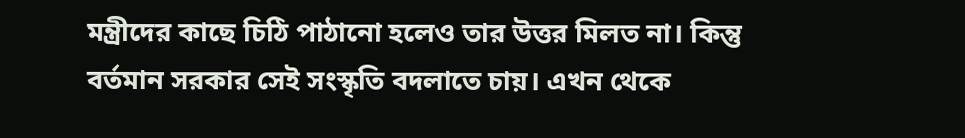মন্ত্রীদের কাছে চিঠি পাঠানো হলেও তার উত্তর মিলত না। কিন্তু বর্তমান সরকার সেই সংস্কৃতি বদলাতে চায়। এখন থেকে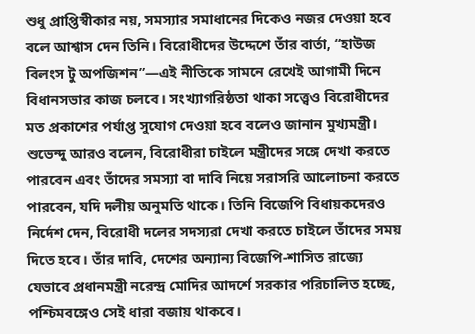শুধু প্রাপ্তিস্বীকার নয়, সমস্যার সমাধানের দিকেও নজর দেওয়া হবে বলে আশ্বাস দেন তিনি। বিরোধীদের উদ্দেশে তাঁর বার্তা, “হাউজ বিলংস টু অপজিশন”—এই নীতিকে সামনে রেখেই আগামী দিনে বিধানসভার কাজ চলবে। সংখ্যাগরিষ্ঠতা থাকা সত্ত্বেও বিরোধীদের মত প্রকাশের পর্যাপ্ত সুযোগ দেওয়া হবে বলেও জানান মুখ্যমন্ত্রী। শুভেন্দু আরও বলেন, বিরোধীরা চাইলে মন্ত্রীদের সঙ্গে দেখা করতে পারবেন এবং তাঁদের সমস্যা বা দাবি নিয়ে সরাসরি আলোচনা করতে পারবেন, যদি দলীয় অনুমতি থাকে। তিনি বিজেপি বিধায়কদেরও নির্দেশ দেন, বিরোধী দলের সদস্যরা দেখা করতে চাইলে তাঁদের সময় দিতে হবে। তাঁর দাবি, দেশের অন্যান্য বিজেপি-শাসিত রাজ্যে যেভাবে প্রধানমন্ত্রী নরেন্দ্র মোদির আদর্শে সরকার পরিচালিত হচ্ছে, পশ্চিমবঙ্গেও সেই ধারা বজায় থাকবে।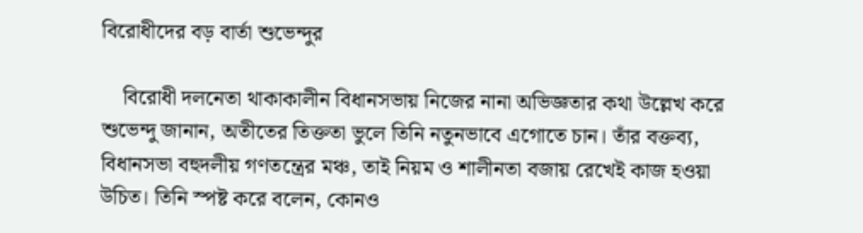বিরোধীদের বড় বার্তা শুভেন্দুর

    বিরোধী দলনেতা থাকাকালীন বিধানসভায় নিজের নানা অভিজ্ঞতার কথা উল্লেখ করে শুভেন্দু জানান, অতীতের তিক্ততা ভুলে তিনি নতুনভাবে এগোতে চান। তাঁর বক্তব্য, বিধানসভা বহুদলীয় গণতন্ত্রের মঞ্চ, তাই নিয়ম ও শালীনতা বজায় রেখেই কাজ হওয়া উচিত। তিনি স্পষ্ট করে বলেন, কোনও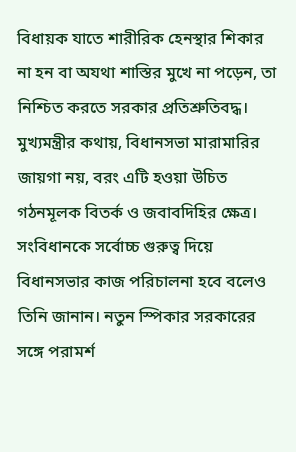বিধায়ক যাতে শারীরিক হেনস্থার শিকার না হন বা অযথা শাস্তির মুখে না পড়েন, তা নিশ্চিত করতে সরকার প্রতিশ্রুতিবদ্ধ। মুখ্যমন্ত্রীর কথায়, বিধানসভা মারামারির জায়গা নয়, বরং এটি হওয়া উচিত গঠনমূলক বিতর্ক ও জবাবদিহির ক্ষেত্র। সংবিধানকে সর্বোচ্চ গুরুত্ব দিয়ে বিধানসভার কাজ পরিচালনা হবে বলেও তিনি জানান। নতুন স্পিকার সরকারের সঙ্গে পরামর্শ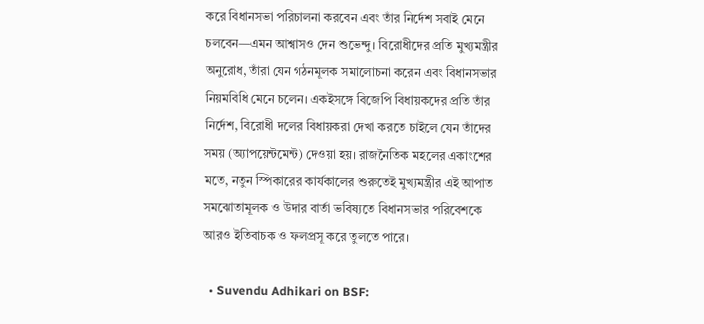করে বিধানসভা পরিচালনা করবেন এবং তাঁর নির্দেশ সবাই মেনে চলবেন—এমন আশ্বাসও দেন শুভেন্দু। বিরোধীদের প্রতি মুখ্যমন্ত্রীর অনুরোধ, তাঁরা যেন গঠনমূলক সমালোচনা করেন এবং বিধানসভার নিয়মবিধি মেনে চলেন। একইসঙ্গে বিজেপি বিধায়কদের প্রতি তাঁর নির্দেশ, বিরোধী দলের বিধায়করা দেখা করতে চাইলে যেন তাঁদের সময় (অ্যাপয়েন্টমেন্ট) দেওয়া হয়। রাজনৈতিক মহলের একাংশের মতে, নতুন স্পিকারের কার্যকালের শুরুতেই মুখ্যমন্ত্রীর এই আপাত সমঝোতামূলক ও উদার বার্তা ভবিষ্যতে বিধানসভার পরিবেশকে আরও ইতিবাচক ও ফলপ্রসূ করে তুলতে পারে।

  • Suvendu Adhikari on BSF: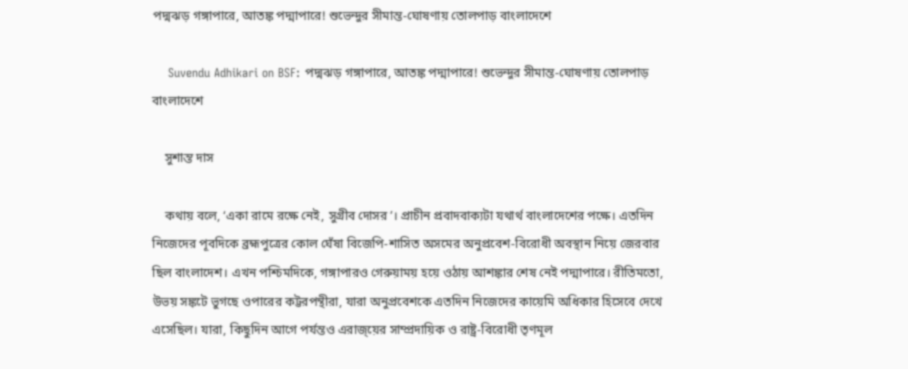পদ্মঝড় গঙ্গাপারে, আতঙ্ক পদ্মাপারে! শুভেন্দুর সীমান্ত-ঘোষণায় তোলপাড় বাংলাদেশে

    Suvendu Adhikari on BSF: পদ্মঝড় গঙ্গাপারে, আতঙ্ক পদ্মাপারে! শুভেন্দুর সীমান্ত-ঘোষণায় তোলপাড় বাংলাদেশে

    সুশান্ত দাস

    কথায় বলে, ‘একা রামে রক্ষে নেই, সুগ্রীব দোসর’। প্রাচীন প্রবাদবাক্যটা যথার্থ বাংলাদেশের পক্ষে। এতদিন নিজেদের পূবদিকে ব্রহ্মপুত্রের কোল ঘেঁষা বিজেপি-শাসিত অসমের অনুপ্রবেশ-বিরোধী অবস্থান নিয়ে জেরবার ছিল বাংলাদেশ। এখন পশ্চিমদিকে, গঙ্গাপারও গেরুয়াময় হয়ে ওঠায় আশঙ্কার শেষ নেই পদ্মাপারে। রীতিমতো, উভয় সঙ্কটে ভুগছে ওপারের কট্টরপন্থীরা, যারা অনুপ্রবেশকে এতদিন নিজেদের কায়েমি অধিকার হিসেবে দেখে এসেছিল। যারা, কিছুদিন আগে পর্যন্তও এরাজ্য়ের সাম্প্রদায়িক ও রাষ্ট্র-বিরোধী তৃণমূল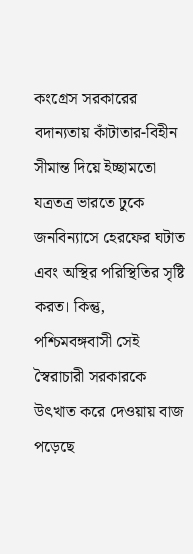কংগ্রেস সরকারের বদান্যতায় কাঁটাতার-বিহীন সীমান্ত দিয়ে ইচ্ছামতো যত্রতত্র ভারতে ঢুকে জনবিন্যাসে হেরফের ঘটাত এবং অস্থির পরিস্থিতির সৃষ্টি করত। কিন্তু, পশ্চিমবঙ্গবাসী সেই স্বৈরাচারী সরকারকে উৎখাত করে দেওয়ায় বাজ পড়েছে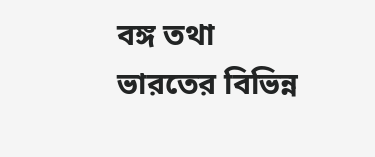বঙ্গ তথা ভারতের বিভিন্ন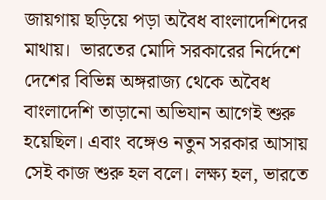জায়গায় ছড়িয়ে পড়া অবৈধ বাংলাদেশিদের মাথায়।  ভারতের মোদি সরকারের নির্দেশে দেশের বিভিন্ন অঙ্গরাজ্য থেকে অবৈধ বাংলাদেশি তাড়ানো অভিযান আগেই শুরু হয়েছিল। এবাং বঙ্গেও নতুন সরকার আসায় সেই কাজ শুরু হল বলে। লক্ষ্য হল, ভারতে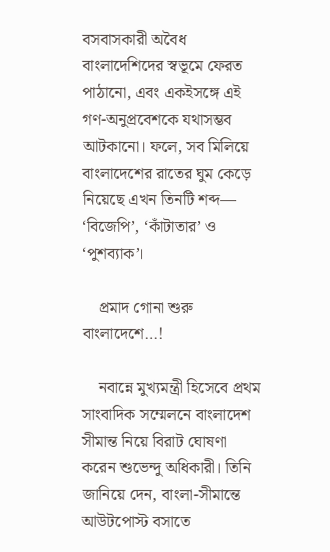বসবাসকারী অবৈধ বাংলাদেশিদের স্বভূমে ফেরত পাঠানো, এবং একইসঙ্গে এই গণ-অনুপ্রবেশকে যথাসম্ভব আটকানো। ফলে, সব মিলিয়ে  বাংলাদেশের রাতের ঘুম কেড়ে নিয়েছে এখন তিনটি শব্দ— ‘বিজেপি’, ‘কাঁটাতার’ ও ‘পুশব্যাক’।

    প্রমাদ গোনা শুরু বাংলাদেশে…!

    নবান্নে মুখ্যমন্ত্রী হিসেবে প্রথম সাংবাদিক সম্মেলনে বাংলাদেশ সীমান্ত নিয়ে বিরাট ঘোষণা করেন শুভেন্দু অধিকারী। তিনি জানিয়ে দেন, বাংলা-সীমান্তে আউটপোস্ট বসাতে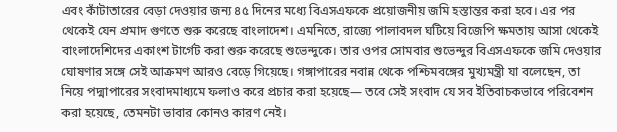এবং কাঁটাতারের বেড়া দেওয়ার জন্য ৪৫ দিনের মধ্যে বিএসএফকে প্রয়োজনীয় জমি হস্তান্তর করা হবে। এর পর থেকেই যেন প্রমাদ গুণতে শুরু করেছে বাংলাদেশ। এমনিতে, রাজ্যে পালাবদল ঘটিয়ে বিজেপি ক্ষমতায় আসা থেকেই বাংলাদেশিদের একাংশ টার্গেট করা শুরু করেছে শুভেন্দুকে। তার ওপর সোমবার শুভেন্দুর বিএসএফকে জমি দেওয়ার ঘোষণার সঙ্গে সেই আক্রমণ আরও বেড়ে গিয়েছে। গঙ্গাপারের নবান্ন থেকে পশ্চিমবঙ্গের মুখ্যমন্ত্রী যা বলেছেন, তা নিয়ে পদ্মাপারের সংবাদমাধ্যমে ফলাও করে প্রচার করা হয়েছে— তবে সেই সংবাদ যে সব ইতিবাচকভাবে পরিবেশন করা হয়েছে, তেমনটা ভাবার কোনও কারণ নেই।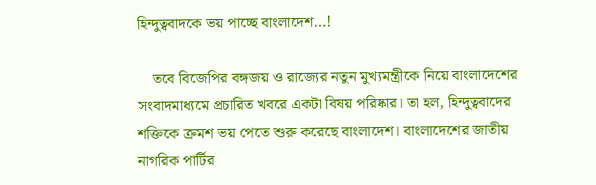হিন্দুত্ববাদকে ভয় পাচ্ছে বাংলাদেশ…!

    তবে বিজেপির বঙ্গজয় ও রাজ্যের নতুন মুখ্যমন্ত্রীকে নিয়ে বাংলাদেশের সংবাদমাধ্যমে প্রচারিত খবরে একটা বিষয় পরিষ্কার। তা হল, হিন্দুত্ববাদের শক্তিকে ক্রমশ ভয় পেতে শুরু করেছে বাংলাদেশ। বাংলাদেশের জাতীয় নাগরিক পার্টির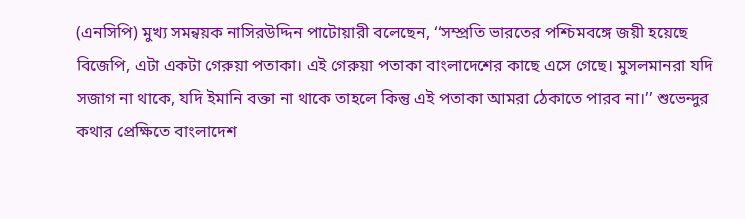(এনসিপি) মুখ্য সমন্বয়ক নাসিরউদ্দিন পাটোয়ারী বলেছেন, ‘‘সম্প্রতি ভারতের পশ্চিমবঙ্গে জয়ী হয়েছে বিজেপি, এটা একটা গেরুয়া পতাকা। এই গেরুয়া পতাকা বাংলাদেশের কাছে এসে গেছে। মুসলমানরা যদি সজাগ না থাকে, যদি ইমানি বক্তা না থাকে তাহলে কিন্তু এই পতাকা আমরা ঠেকাতে পারব না।’’ শুভেন্দুর কথার প্রেক্ষিতে বাংলাদেশ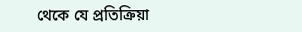থেকে যে প্রতিক্রিয়া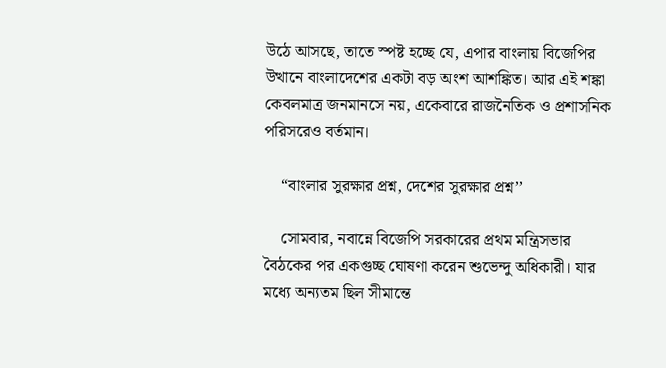উঠে আসছে, তাতে স্পষ্ট হচ্ছে যে, এপার বাংলায় বিজেপির উত্থানে বাংলাদেশের একটা বড় অংশ আশঙ্কিত। আর এই শঙ্কা কেবলমাত্র জনমানসে নয়, একেবারে রাজনৈতিক ও প্রশাসনিক পরিসরেও বর্তমান।

    ‘‘বাংলার সুরক্ষার প্রশ্ন, দেশের সুরক্ষার প্রশ্ন’’

    সোমবার, নবান্নে বিজেপি সরকারের প্রথম মন্ত্রিসভার বৈঠকের পর একগুচ্ছ ঘোষণা করেন শুভেন্দু অধিকারী। যার মধ্যে অন্যতম ছিল সীমান্তে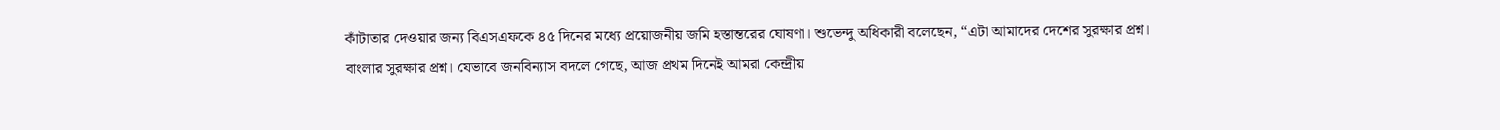কাঁটাতার দেওয়ার জন্য বিএসএফকে ৪৫ দিনের মধ্যে প্রয়োজনীয় জমি হস্তান্তরের ঘোষণা। শুভেন্দু অধিকারী বলেছেন, “এটা আমাদের দেশের সুরক্ষার প্রশ্ন। বাংলার সুরক্ষার প্রশ্ন। যেভাবে জনবিন্যাস বদলে গেছে, আজ প্রথম দিনেই আমরা কেন্দ্রীয়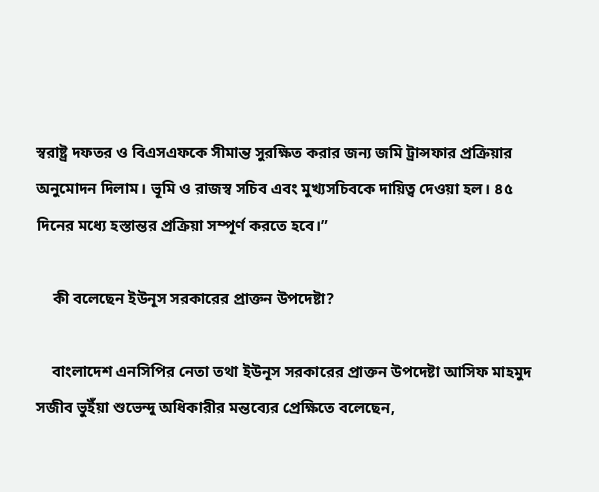স্বরাষ্ট্র দফতর ও বিএসএফকে সীমান্ত সুরক্ষিত করার জন্য জমি ট্রান্সফার প্রক্রিয়ার অনুমোদন দিলাম। ভূমি ও রাজস্ব সচিব এবং মুখ্যসচিবকে দায়িত্ব দেওয়া হল। ৪৫ দিনের মধ্যে হস্তান্তর প্রক্রিয়া সম্পূর্ণ করতে হবে।”

    কী বলেছেন ইউনূস সরকারের প্রাক্তন উপদেষ্টা?

    বাংলাদেশ এনসিপির নেতা তথা ইউনূস সরকারের প্রাক্তন উপদেষ্টা আসিফ মাহমুদ সজীব ভুইঁয়া শুভেন্দু অধিকারীর মন্তব্যের প্রেক্ষিতে বলেছেন,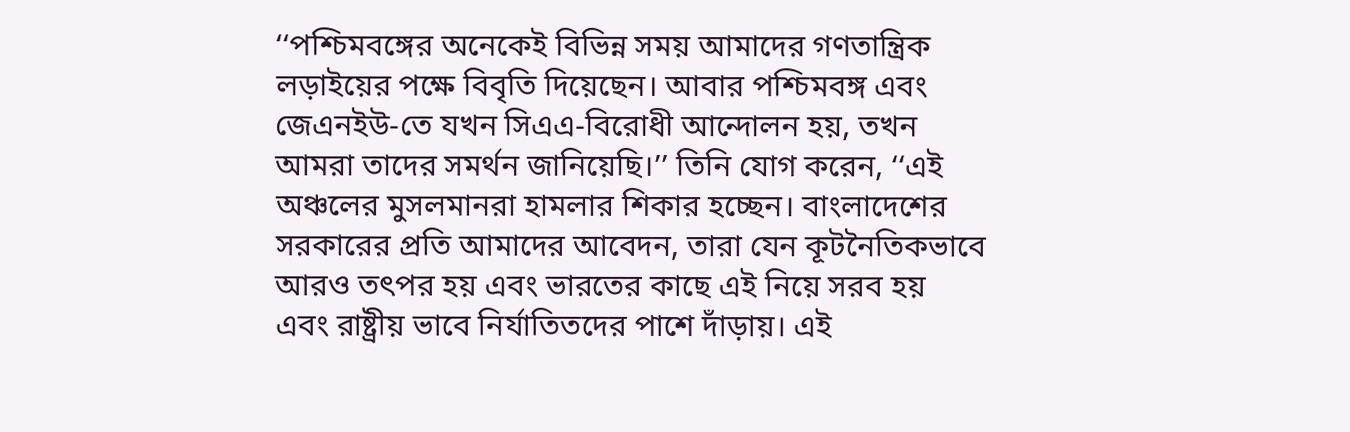‘‘পশ্চিমবঙ্গের অনেকেই বিভিন্ন সময় আমাদের গণতান্ত্রিক লড়াইয়ের পক্ষে বিবৃতি দিয়েছেন। আবার পশ্চিমবঙ্গ এবং জেএনইউ-তে যখন সিএএ-বিরোধী আন্দোলন হয়, তখন আমরা তাদের সমর্থন জানিয়েছি।’’ তিনি যোগ করেন, ‘‘এই অঞ্চলের মুসলমানরা হামলার শিকার হচ্ছেন। বাংলাদেশের সরকারের প্রতি আমাদের আবেদন, তারা যেন কূটনৈতিকভাবে আরও তৎপর হয় এবং ভারতের কাছে এই নিয়ে সরব হয় এবং রাষ্ট্রীয় ভাবে নির্যাতিতদের পাশে দাঁড়ায়। এই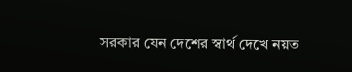সরকার যেন দেশের স্বার্থ দেখে নয়ত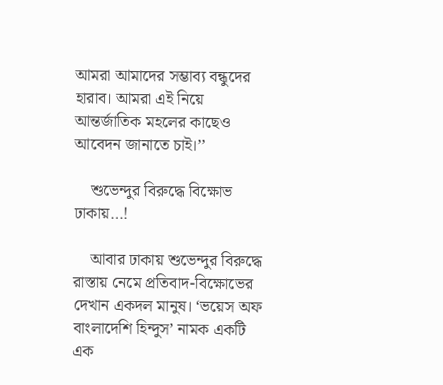আমরা আমাদের সম্ভাব্য বন্ধুদের হারাব। আমরা এই নিয়ে আন্তর্জাতিক মহলের কাছেও আবেদন জানাতে চাই।’’

    শুভেন্দুর বিরুদ্ধে বিক্ষোভ ঢাকায়…!

    আবার ঢাকায় শুভেন্দুর বিরুদ্ধে রাস্তায় নেমে প্রতিবাদ-বিক্ষোভের দেখান একদল মানুষ। ‘ভয়েস অফ বাংলাদেশি হিন্দুস’ নামক একটি এক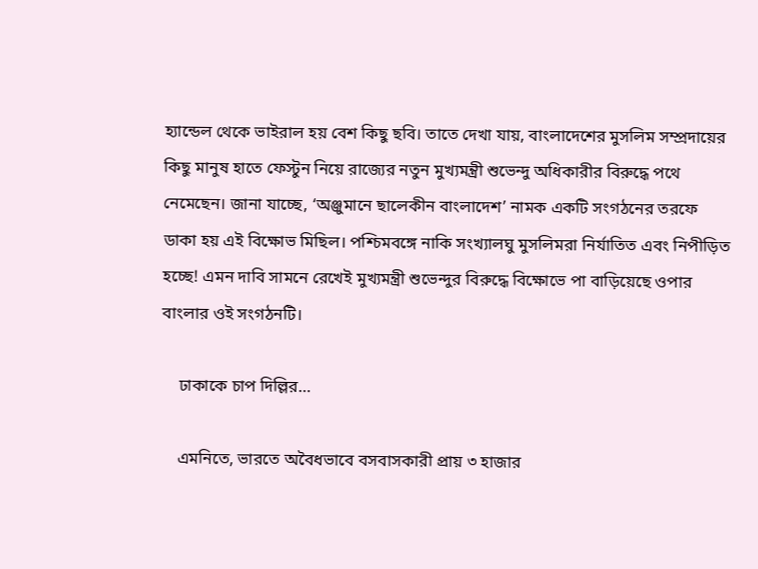হ্যান্ডেল থেকে ভাইরাল হয় বেশ কিছু ছবি। তাতে দেখা যায়, বাংলাদেশের মুসলিম সম্প্রদায়ের কিছু মানুষ হাতে ফেস্টুন নিয়ে রাজ্যের নতুন মুখ্যমন্ত্রী শুভেন্দু অধিকারীর বিরুদ্ধে পথে নেমেছেন। জানা যাচ্ছে, ‘অঞ্জুমানে ছালেকীন বাংলাদেশ’ নামক একটি সংগঠনের তরফে ডাকা হয় এই বিক্ষোভ মিছিল। পশ্চিমবঙ্গে নাকি সংখ্যালঘু মুসলিমরা নির্যাতিত এবং নিপীড়িত হচ্ছে! এমন দাবি সামনে রেখেই মুখ্যমন্ত্রী শুভেন্দুর বিরুদ্ধে বিক্ষোভে পা বাড়িয়েছে ওপার বাংলার ওই সংগঠনটি।

    ঢাকাকে চাপ দিল্লির…

    এমনিতে, ভারতে অবৈধভাবে বসবাসকারী প্রায় ৩ হাজার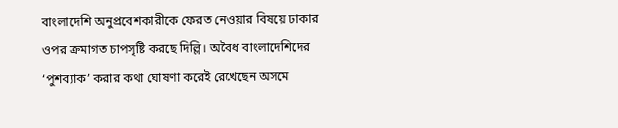বাংলাদেশি অনুপ্রবেশকারীকে ফেরত নেওয়ার বিষয়ে ঢাকার ওপর ক্রমাগত চাপসৃষ্টি করছে দিল্লি। অবৈধ বাংলাদেশিদের ‘পুশব্যাক’ করার কথা ঘোষণা করেই রেখেছেন অসমে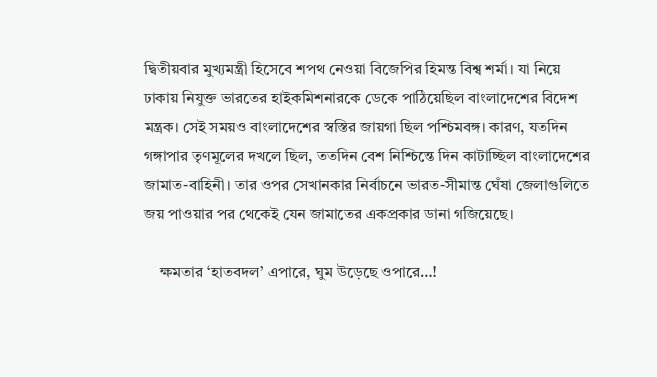দ্বিতীয়বার মুখ্যমন্ত্রী হিসেবে শপথ নেওয়া বিজেপির হিমন্ত বিশ্ব শর্মা। যা নিয়ে ঢাকায় নিযুক্ত ভারতের হাইকমিশনারকে ডেকে পাঠিয়েছিল বাংলাদেশের বিদেশ মন্ত্রক। সেই সময়ও বাংলাদেশের স্বস্তির জায়গা ছিল পশ্চিমবঙ্গ। কারণ, যতদিন গঙ্গাপার তৃণমূলের দখলে ছিল, ততদিন বেশ নিশ্চিন্তে দিন কাটাচ্ছিল বাংলাদেশের জামাত-বাহিনী। তার ওপর সেখানকার নির্বাচনে ভারত-সীমান্ত ঘেঁষা জেলাগুলিতে জয় পাওয়ার পর থেকেই যেন জামাতের একপ্রকার ডানা গজিয়েছে।

    ক্ষমতার ‘হাতবদল’ এপারে, ঘুম উড়েছে ওপারে…!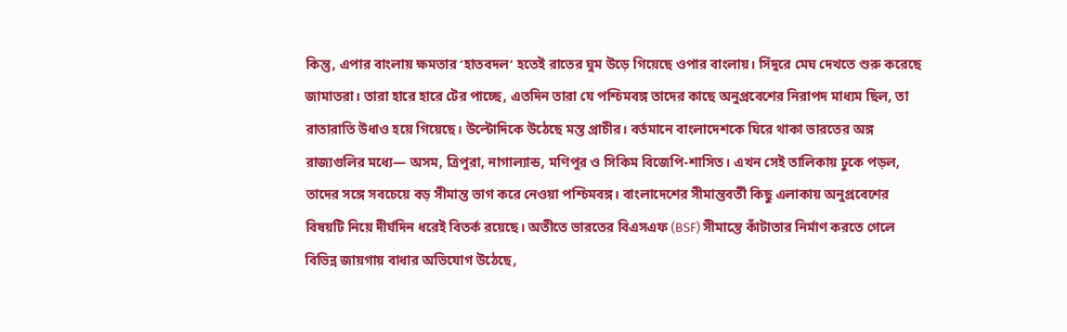কিন্তু, এপার বাংলায় ক্ষমতার ‘হাতবদল’ হতেই রাতের ঘুম উড়ে গিয়েছে ওপার বাংলায়। সিঁদুরে মেঘ দেখতে শুরু করেছে জামাতরা। তারা হারে হারে টের পাচ্ছে, এতদিন তারা যে পশ্চিমবঙ্গ তাদের কাছে অনুপ্রবেশের নিরাপদ মাধ্যম ছিল, তা রাতারাতি উধাও হয়ে গিয়েছে। উল্টোদিকে উঠেছে মস্ত প্রাচীর। বর্তমানে বাংলাদেশকে ঘিরে থাকা ভারতের অঙ্গ রাজ্যগুলির মধ্যে— অসম, ত্রিপুরা, নাগাল্যান্ড, মণিপুর ও সিকিম বিজেপি-শাসিত। এখন সেই তালিকায় ঢুকে পড়ল, তাদের সঙ্গে সবচেয়ে বড় সীমান্ত ভাগ করে নেওয়া পশ্চিমবঙ্গ। বাংলাদেশের সীমান্তবর্তী কিছু এলাকায় অনুপ্রবেশের বিষয়টি নিয়ে দীর্ঘদিন ধরেই বিতর্ক রয়েছে। অতীতে ভারতের বিএসএফ (BSF) সীমান্তে কাঁটাতার নির্মাণ করতে গেলে বিভিন্ন জায়গায় বাধার অভিযোগ উঠেছে,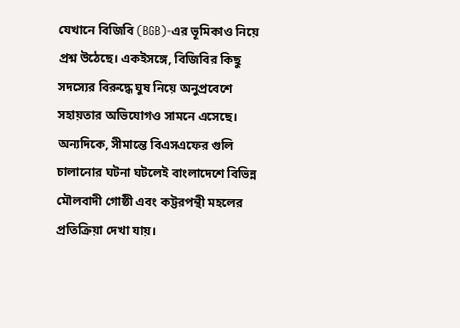যেখানে বিজিবি (BGB)-এর ভূমিকাও নিয়ে প্রশ্ন উঠেছে। একইসঙ্গে, বিজিবির কিছু সদস্যের বিরুদ্ধে ঘুষ নিয়ে অনুপ্রবেশে সহায়তার অভিযোগও সামনে এসেছে। অন্যদিকে, সীমান্তে বিএসএফের গুলি চালানোর ঘটনা ঘটলেই বাংলাদেশে বিভিন্ন মৌলবাদী গোষ্ঠী এবং কট্টরপন্থী মহলের প্রতিক্রিয়া দেখা যায়।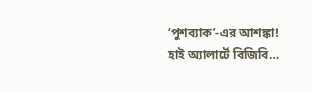‘পুশব্যাক’-এর আশঙ্কা! হাই অ্যালার্টে বিজিবি…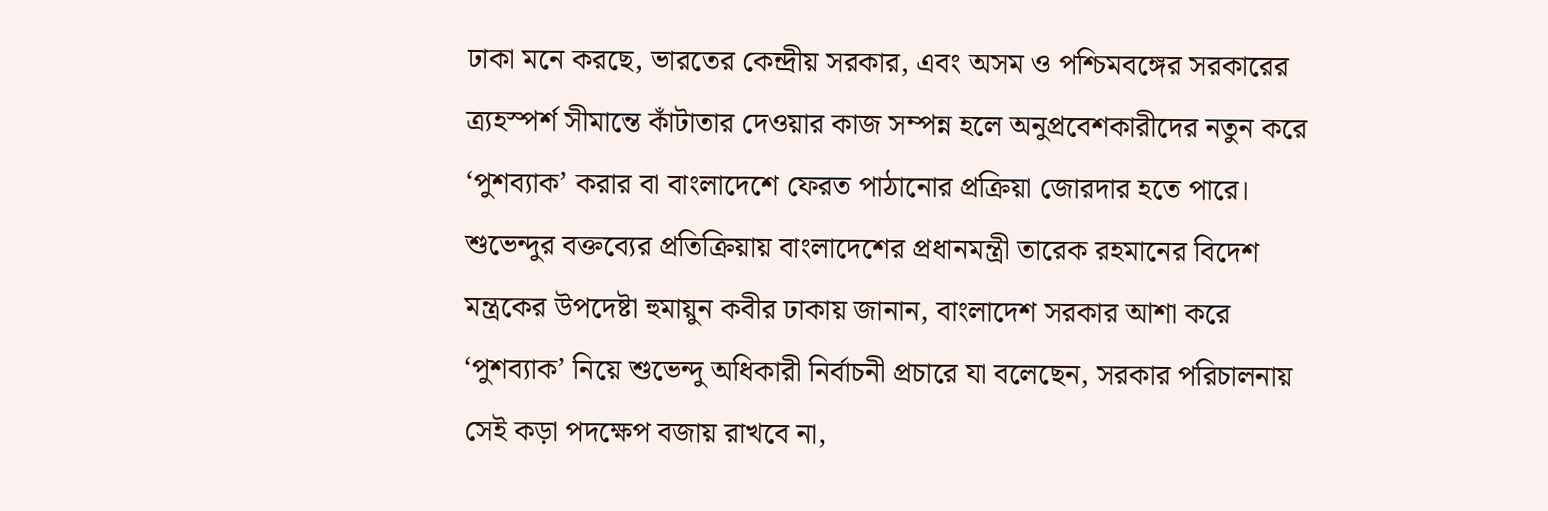ঢাকা মনে করছে, ভারতের কেন্দ্রীয় সরকার, এবং অসম ও পশ্চিমবঙ্গের সরকারের ত্র্যহস্পর্শ সীমান্তে কাঁটাতার দেওয়ার কাজ সম্পন্ন হলে অনুপ্রবেশকারীদের নতুন করে ‘পুশব্যাক’ করার বা বাংলাদেশে ফেরত পাঠানোর প্রক্রিয়া জোরদার হতে পারে। শুভেন্দুর বক্তব্যের প্রতিক্রিয়ায় বাংলাদেশের প্রধানমন্ত্রী তারেক রহমানের বিদেশ মন্ত্রকের উপদেষ্টা হুমায়ুন কবীর ঢাকায় জানান, বাংলাদেশ সরকার আশা করে ‘পুশব্যাক’ নিয়ে শুভেন্দু অধিকারী নির্বাচনী প্রচারে যা বলেছেন, সরকার পরিচালনায় সেই কড়া পদক্ষেপ বজায় রাখবে না,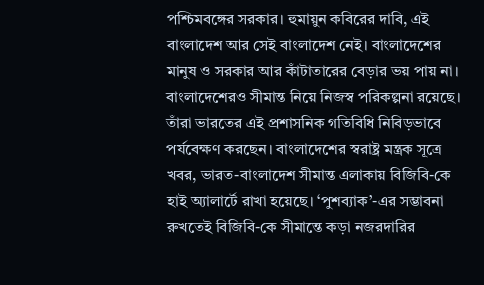পশ্চিমবঙ্গের সরকার। হুমায়ুন কবিরের দাবি, এই বাংলাদেশ আর সেই বাংলাদেশ নেই। বাংলাদেশের মানুষ ও সরকার আর কাঁটাতারের বেড়ার ভয় পায় না। বাংলাদেশেরও সীমান্ত নিয়ে নিজস্ব পরিকল্পনা রয়েছে। তাঁরা ভারতের এই প্রশাসনিক গতিবিধি নিবিড়ভাবে পর্যবেক্ষণ করছেন। বাংলাদেশের স্বরাষ্ট্র মন্ত্রক সূত্রে খবর, ভারত-বাংলাদেশ সীমান্ত এলাকায় বিজিবি-কে হাই অ্যালার্টে রাখা হয়েছে। ‘পুশব্যাক’-এর সম্ভাবনা রুখতেই বিজিবি-কে সীমান্তে কড়া নজরদারির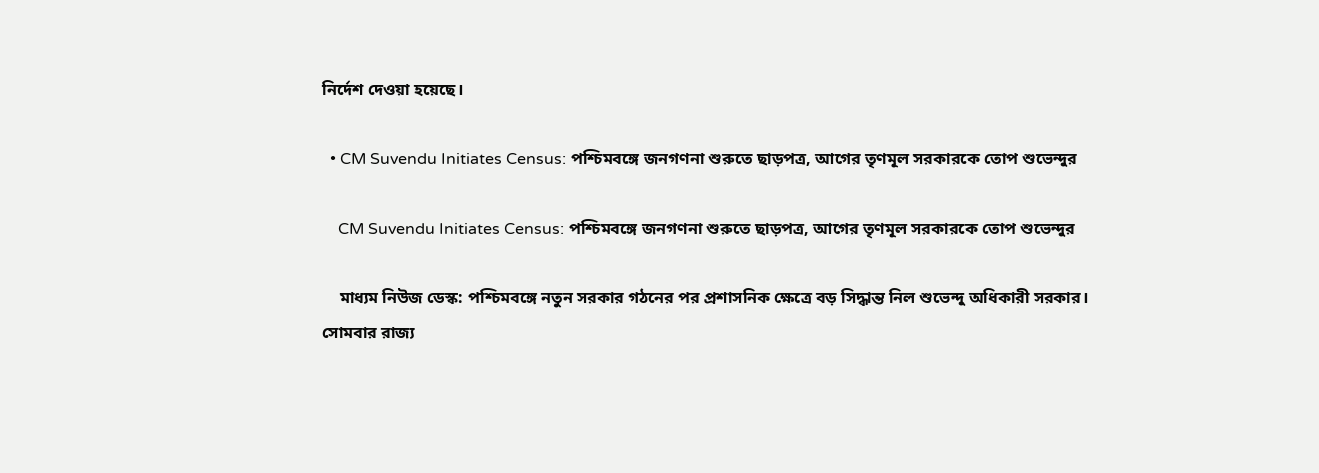নির্দেশ দেওয়া হয়েছে।

  • CM Suvendu Initiates Census: পশ্চিমবঙ্গে জনগণনা শুরুতে ছাড়পত্র, আগের তৃণমূল সরকারকে তোপ শুভেন্দুর

    CM Suvendu Initiates Census: পশ্চিমবঙ্গে জনগণনা শুরুতে ছাড়পত্র, আগের তৃণমূল সরকারকে তোপ শুভেন্দুর

    মাধ্যম নিউজ ডেস্ক: পশ্চিমবঙ্গে নতুন সরকার গঠনের পর প্রশাসনিক ক্ষেত্রে বড় সিদ্ধান্ত নিল শুভেন্দু অধিকারী সরকার। সোমবার রাজ্য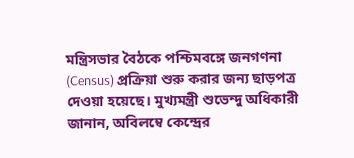মন্ত্রিসভার বৈঠকে পশ্চিমবঙ্গে জনগণনা (Census) প্রক্রিয়া শুরু করার জন্য ছাড়পত্র দেওয়া হয়েছে। মুখ্যমন্ত্রী শুভেন্দু অধিকারী জানান, অবিলম্বে কেন্দ্রের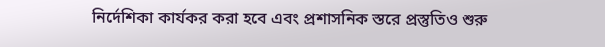নির্দেশিকা কার্যকর করা হবে এবং প্রশাসনিক স্তরে প্রস্তুতিও শুরু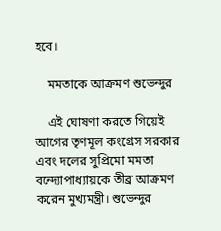হবে।

    মমতাকে আক্রমণ শুভেন্দুর

    এই ঘোষণা করতে গিয়েই আগের তৃণমূল কংগ্রেস সরকার এবং দলের সুপ্রিমো মমতা বন্দ্যোপাধ্যায়কে তীব্র আক্রমণ করেন মুখ্যমন্ত্রী। শুভেন্দুর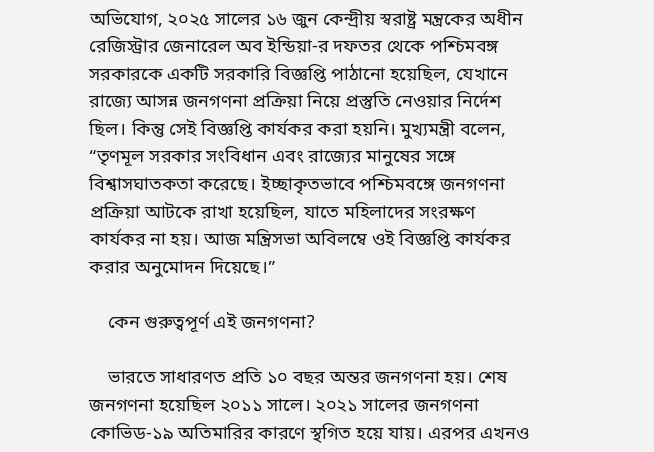অভিযোগ, ২০২৫ সালের ১৬ জুন কেন্দ্রীয় স্বরাষ্ট্র মন্ত্রকের অধীন রেজিস্ট্রার জেনারেল অব ইন্ডিয়া-র দফতর থেকে পশ্চিমবঙ্গ সরকারকে একটি সরকারি বিজ্ঞপ্তি পাঠানো হয়েছিল, যেখানে রাজ্যে আসন্ন জনগণনা প্রক্রিয়া নিয়ে প্রস্তুতি নেওয়ার নির্দেশ ছিল। কিন্তু সেই বিজ্ঞপ্তি কার্যকর করা হয়নি। মুখ্যমন্ত্রী বলেন, “তৃণমূল সরকার সংবিধান এবং রাজ্যের মানুষের সঙ্গে বিশ্বাসঘাতকতা করেছে। ইচ্ছাকৃতভাবে পশ্চিমবঙ্গে জনগণনা প্রক্রিয়া আটকে রাখা হয়েছিল, যাতে মহিলাদের সংরক্ষণ কার্যকর না হয়। আজ মন্ত্রিসভা অবিলম্বে ওই বিজ্ঞপ্তি কার্যকর করার অনুমোদন দিয়েছে।”

    কেন গুরুত্বপূর্ণ এই জনগণনা?

    ভারতে সাধারণত প্রতি ১০ বছর অন্তর জনগণনা হয়। শেষ জনগণনা হয়েছিল ২০১১ সালে। ২০২১ সালের জনগণনা কোভিড-১৯ অতিমারির কারণে স্থগিত হয়ে যায়। এরপর এখনও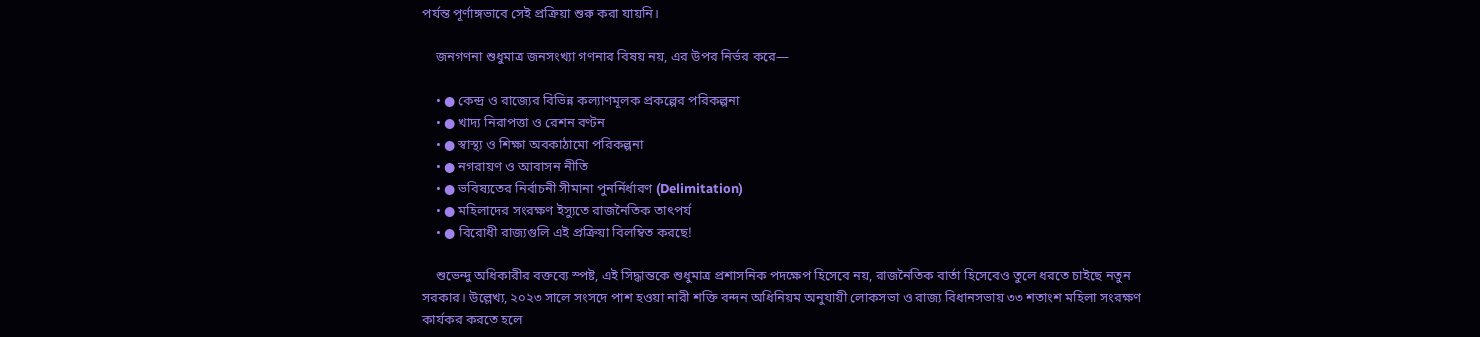পর্যন্ত পূর্ণাঙ্গভাবে সেই প্রক্রিয়া শুরু করা যায়নি।

    জনগণনা শুধুমাত্র জনসংখ্যা গণনার বিষয় নয়, এর উপর নির্ভর করে—

    • ● কেন্দ্র ও রাজ্যের বিভিন্ন কল্যাণমূলক প্রকল্পের পরিকল্পনা
    • ● খাদ্য নিরাপত্তা ও রেশন বণ্টন
    • ● স্বাস্থ্য ও শিক্ষা অবকাঠামো পরিকল্পনা
    • ● নগরায়ণ ও আবাসন নীতি
    • ● ভবিষ্যতের নির্বাচনী সীমানা পুনর্নির্ধারণ (Delimitation)
    • ● মহিলাদের সংরক্ষণ ইস্যুতে রাজনৈতিক তাৎপর্য
    • ● বিরোধী রাজ্যগুলি এই প্রক্রিয়া বিলম্বিত করছে!

    শুভেন্দু অধিকারীর বক্তব্যে স্পষ্ট, এই সিদ্ধান্তকে শুধুমাত্র প্রশাসনিক পদক্ষেপ হিসেবে নয়, রাজনৈতিক বার্তা হিসেবেও তুলে ধরতে চাইছে নতুন সরকার। উল্লেখ্য, ২০২৩ সালে সংসদে পাশ হওয়া নারী শক্তি বন্দন অধিনিয়ম অনুযায়ী লোকসভা ও রাজ্য বিধানসভায় ৩৩ শতাংশ মহিলা সংরক্ষণ কার্যকর করতে হলে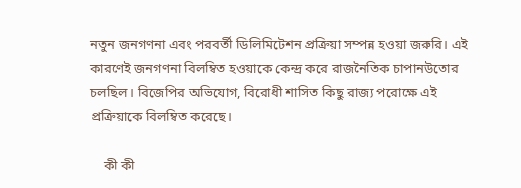নতুন জনগণনা এবং পরবর্তী ডিলিমিটেশন প্রক্রিয়া সম্পন্ন হওয়া জরুরি। এই কারণেই জনগণনা বিলম্বিত হওয়াকে কেন্দ্র করে রাজনৈতিক চাপানউতোর চলছিল। বিজেপির অভিযোগ, বিরোধী শাসিত কিছু রাজ্য পরোক্ষে এই প্রক্রিয়াকে বিলম্বিত করেছে।

    কী কী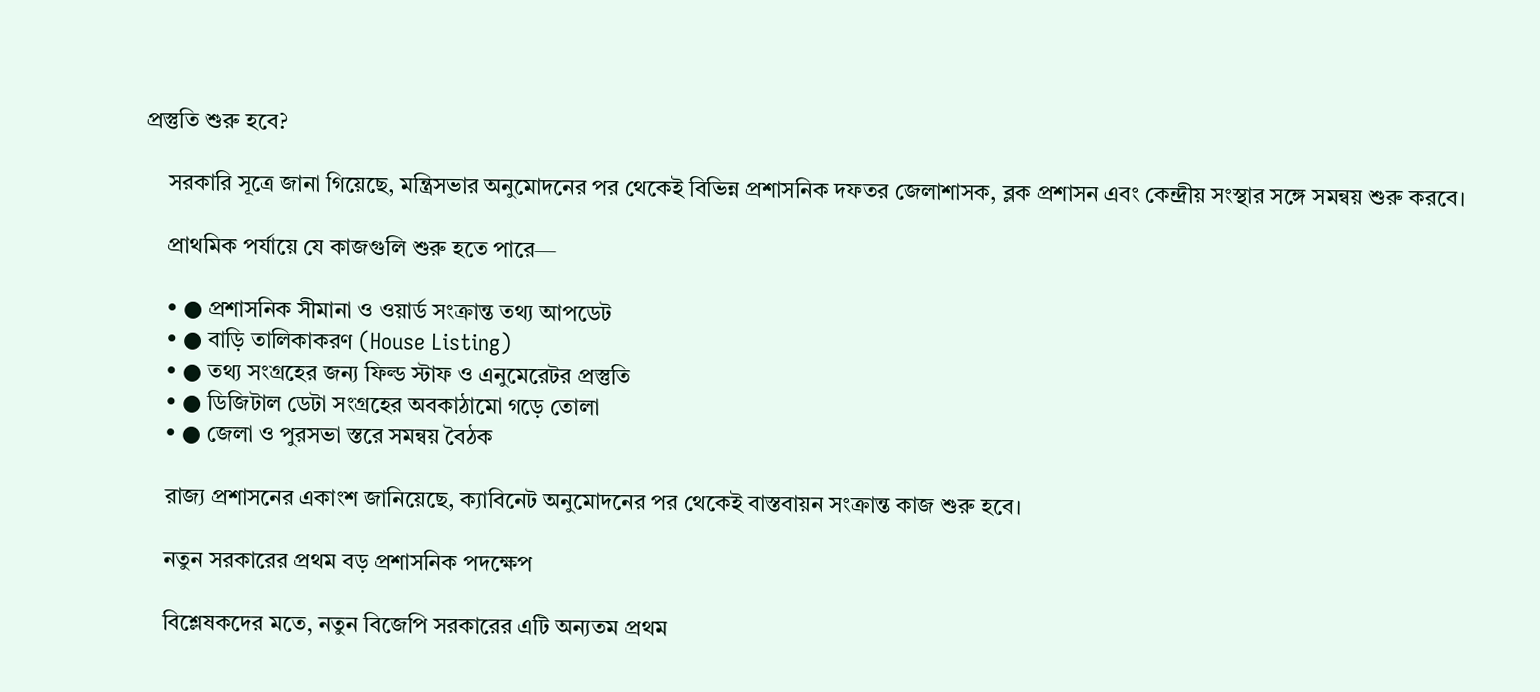প্রস্তুতি শুরু হবে?

    সরকারি সূত্রে জানা গিয়েছে, মন্ত্রিসভার অনুমোদনের পর থেকেই বিভিন্ন প্রশাসনিক দফতর জেলাশাসক, ব্লক প্রশাসন এবং কেন্দ্রীয় সংস্থার সঙ্গে সমন্বয় শুরু করবে।

    প্রাথমিক পর্যায়ে যে কাজগুলি শুরু হতে পারে—

    • ● প্রশাসনিক সীমানা ও ওয়ার্ড সংক্রান্ত তথ্য আপডেট
    • ● বাড়ি তালিকাকরণ (House Listing)
    • ● তথ্য সংগ্রহের জন্য ফিল্ড স্টাফ ও এনুমেরেটর প্রস্তুতি
    • ● ডিজিটাল ডেটা সংগ্রহের অবকাঠামো গড়ে তোলা
    • ● জেলা ও পুরসভা স্তরে সমন্বয় বৈঠক

    রাজ্য প্রশাসনের একাংশ জানিয়েছে, ক্যাবিনেট অনুমোদনের পর থেকেই বাস্তবায়ন সংক্রান্ত কাজ শুরু হবে।

    নতুন সরকারের প্রথম বড় প্রশাসনিক পদক্ষেপ

    বিশ্লেষকদের মতে, নতুন বিজেপি সরকারের এটি অন্যতম প্রথম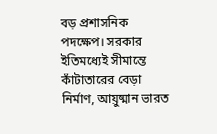বড় প্রশাসনিক পদক্ষেপ। সরকার ইতিমধ্যেই সীমান্তে কাঁটাতারের বেড়া নির্মাণ, আয়ুষ্মান ভারত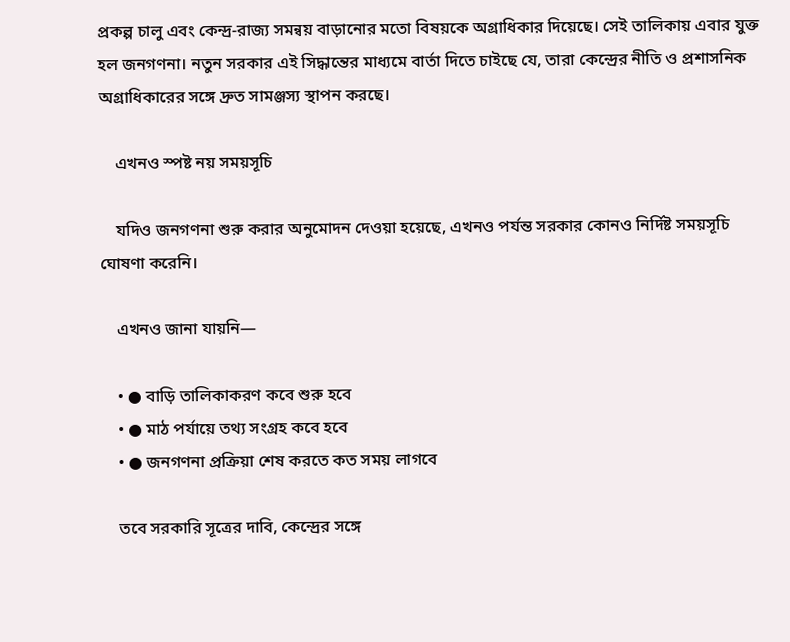প্রকল্প চালু এবং কেন্দ্র-রাজ্য সমন্বয় বাড়ানোর মতো বিষয়কে অগ্রাধিকার দিয়েছে। সেই তালিকায় এবার যুক্ত হল জনগণনা। নতুন সরকার এই সিদ্ধান্তের মাধ্যমে বার্তা দিতে চাইছে যে, তারা কেন্দ্রের নীতি ও প্রশাসনিক অগ্রাধিকারের সঙ্গে দ্রুত সামঞ্জস্য স্থাপন করছে।

    এখনও স্পষ্ট নয় সময়সূচি

    যদিও জনগণনা শুরু করার অনুমোদন দেওয়া হয়েছে, এখনও পর্যন্ত সরকার কোনও নির্দিষ্ট সময়সূচি ঘোষণা করেনি।

    এখনও জানা যায়নি—

    • ● বাড়ি তালিকাকরণ কবে শুরু হবে
    • ● মাঠ পর্যায়ে তথ্য সংগ্রহ কবে হবে
    • ● জনগণনা প্রক্রিয়া শেষ করতে কত সময় লাগবে

    তবে সরকারি সূত্রের দাবি, কেন্দ্রের সঙ্গে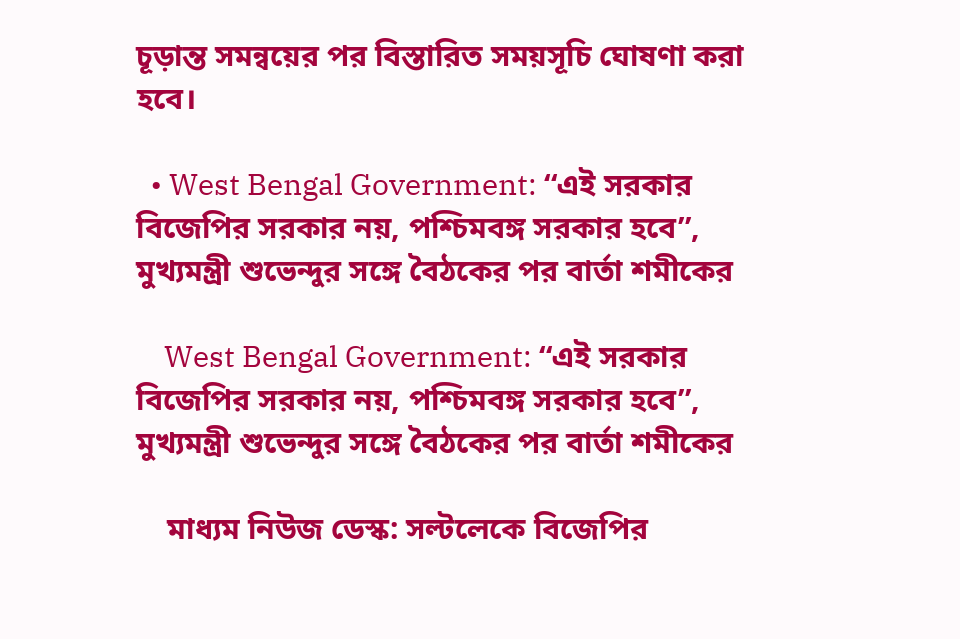চূড়ান্ত সমন্বয়ের পর বিস্তারিত সময়সূচি ঘোষণা করা হবে।

  • West Bengal Government: ‘‘এই সরকার বিজেপির সরকার নয়, পশ্চিমবঙ্গ সরকার হবে’’, মুখ্যমন্ত্রী শুভেন্দুর সঙ্গে বৈঠকের পর বার্তা শমীকের

    West Bengal Government: ‘‘এই সরকার বিজেপির সরকার নয়, পশ্চিমবঙ্গ সরকার হবে’’, মুখ্যমন্ত্রী শুভেন্দুর সঙ্গে বৈঠকের পর বার্তা শমীকের

    মাধ্যম নিউজ ডেস্ক: সল্টলেকে বিজেপির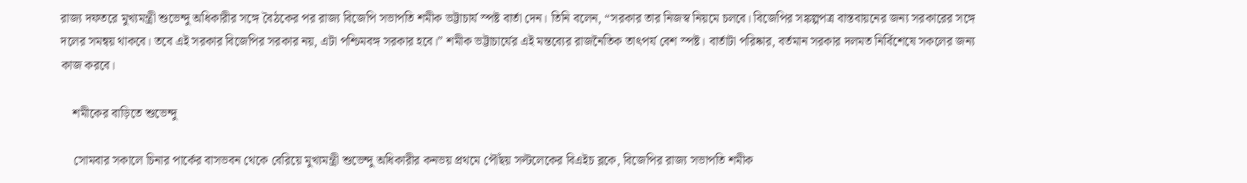রাজ্য দফতরে মুখ্যমন্ত্রী শুভেন্দু অধিকারীর সঙ্গে বৈঠকের পর রাজ্য বিজেপি সভাপতি শমীক ভট্টাচার্য স্পষ্ট বার্তা দেন। তিনি বলেন, “সরকার তার নিজস্ব নিয়মে চলবে। বিজেপির সঙ্কল্পপত্র বাস্তবায়নের জন্য সরকারের সঙ্গে দলের সমন্বয় থাকবে। তবে এই সরকার বিজেপির সরকার নয়, এটা পশ্চিমবঙ্গ সরকার হবে।” শমীক ভট্টাচার্যের এই মন্তব্যের রাজনৈতিক তাৎপর্য বেশ স্পষ্ট। বার্তাটা পরিষ্কার, বর্তমান সরকার দলমত নির্বিশেষে সকলের জন্য কাজ করবে।

    শমীকের বাড়িতে শুভেন্দু

    সোমবার সকালে চিনার পার্কের বাসভবন থেকে বেরিয়ে মুখ্যমন্ত্রী শুভেন্দু অধিকারীর কনভয় প্রথমে পৌঁছয় সল্টলেকের বিএইচ ব্লকে, বিজেপির রাজ্য সভাপতি শমীক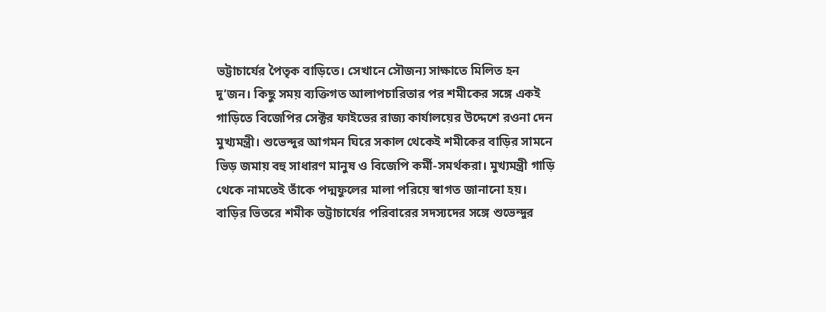ভট্টাচার্যের পৈতৃক বাড়িতে। সেখানে সৌজন্য সাক্ষাতে মিলিত হন দু’জন। কিছু সময় ব্যক্তিগত আলাপচারিতার পর শমীকের সঙ্গে একই গাড়িতে বিজেপির সেক্টর ফাইভের রাজ্য কার্যালয়ের উদ্দেশে রওনা দেন মুখ্যমন্ত্রী। শুভেন্দুর আগমন ঘিরে সকাল থেকেই শমীকের বাড়ির সামনে ভিড় জমায় বহু সাধারণ মানুষ ও বিজেপি কর্মী-সমর্থকরা। মুখ্যমন্ত্রী গাড়ি থেকে নামতেই তাঁকে পদ্মফুলের মালা পরিয়ে স্বাগত জানানো হয়। বাড়ির ভিতরে শমীক ভট্টাচার্যের পরিবারের সদস্যদের সঙ্গে শুভেন্দুর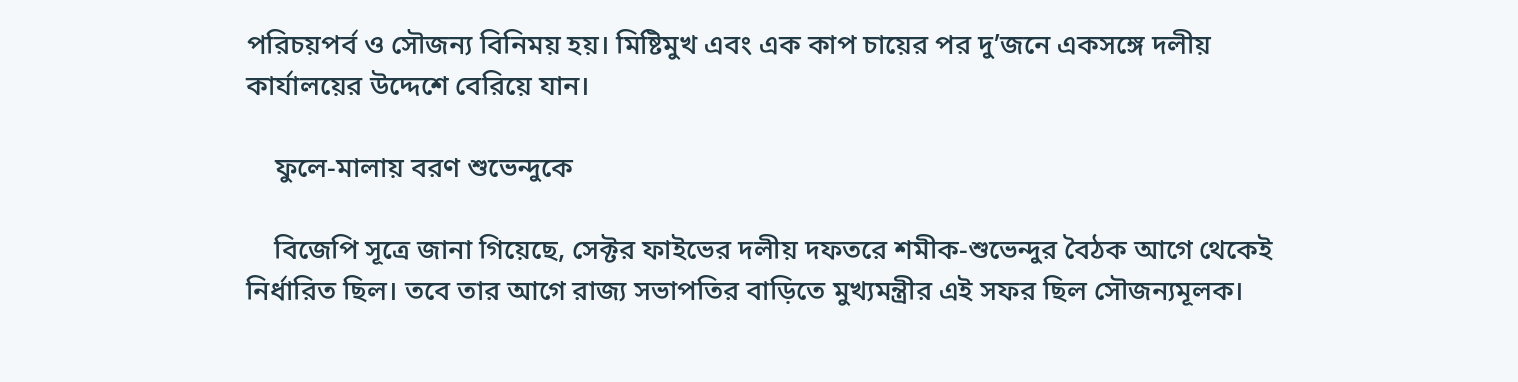পরিচয়পর্ব ও সৌজন্য বিনিময় হয়। মিষ্টিমুখ এবং এক কাপ চায়ের পর দু’জনে একসঙ্গে দলীয় কার্যালয়ের উদ্দেশে বেরিয়ে যান।

    ফুলে-মালায় বরণ শুভেন্দুকে

    বিজেপি সূত্রে জানা গিয়েছে, সেক্টর ফাইভের দলীয় দফতরে শমীক-শুভেন্দুর বৈঠক আগে থেকেই নির্ধারিত ছিল। তবে তার আগে রাজ্য সভাপতির বাড়িতে মুখ্যমন্ত্রীর এই সফর ছিল সৌজন্যমূলক।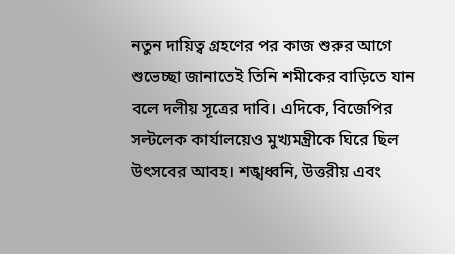নতুন দায়িত্ব গ্রহণের পর কাজ শুরুর আগে শুভেচ্ছা জানাতেই তিনি শমীকের বাড়িতে যান বলে দলীয় সূত্রের দাবি। এদিকে, বিজেপির সল্টলেক কার্যালয়েও মুখ্যমন্ত্রীকে ঘিরে ছিল উৎসবের আবহ। শঙ্খধ্বনি, উত্তরীয় এবং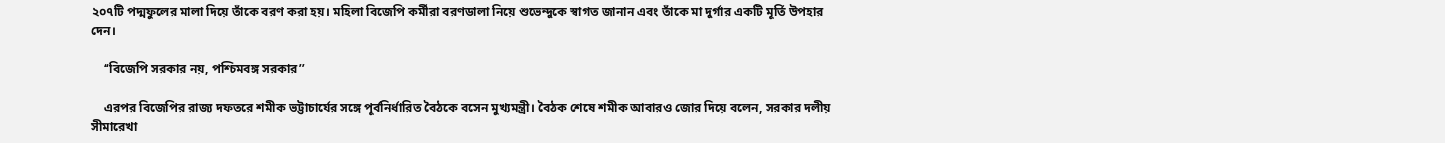২০৭টি পদ্মফুলের মালা দিয়ে তাঁকে বরণ করা হয়। মহিলা বিজেপি কর্মীরা বরণডালা নিয়ে শুভেন্দুকে স্বাগত জানান এবং তাঁকে মা দুর্গার একটি মূর্তি উপহার দেন।

    ‘‘বিজেপি সরকার নয়, পশ্চিমবঙ্গ সরকার’’

    এরপর বিজেপির রাজ্য দফতরে শমীক ভট্টাচার্যের সঙ্গে পূর্বনির্ধারিত বৈঠকে বসেন মুখ্যমন্ত্রী। বৈঠক শেষে শমীক আবারও জোর দিয়ে বলেন, সরকার দলীয় সীমারেখা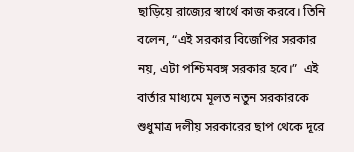ছাড়িয়ে রাজ্যের স্বার্থে কাজ করবে। তিনি বলেন, “এই সরকার বিজেপির সরকার নয়, এটা পশ্চিমবঙ্গ সরকার হবে।”  এই বার্তার মাধ্যমে মূলত নতুন সরকারকে শুধুমাত্র দলীয় সরকারের ছাপ থেকে দূরে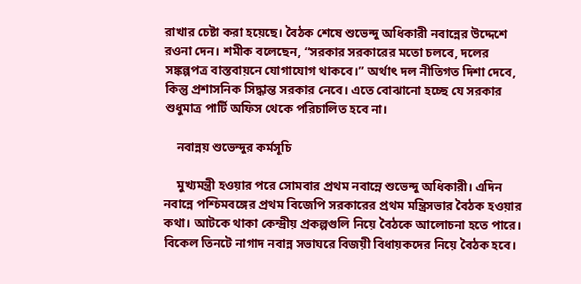রাখার চেষ্টা করা হয়েছে। বৈঠক শেষে শুভেন্দু অধিকারী নবান্নের উদ্দেশে রওনা দেন। শমীক বলেছেন, “সরকার সরকারের মতো চলবে, দলের সঙ্কল্পপত্র বাস্তবায়নে যোগাযোগ থাকবে।” অর্থাৎ দল নীতিগত দিশা দেবে, কিন্তু প্রশাসনিক সিদ্ধান্ত সরকার নেবে। এতে বোঝানো হচ্ছে যে সরকার শুধুমাত্র পার্টি অফিস থেকে পরিচালিত হবে না।

    নবান্নয় শুভেন্দুর কর্মসূচি

    মুখ্যমন্ত্রী হওয়ার পরে সোমবার প্রথম নবান্নে শুভেন্দু অধিকারী। এদিন নবান্নে পশ্চিমবঙ্গের প্রথম বিজেপি সরকারের প্রথম মন্ত্রিসভার বৈঠক হওয়ার কথা। আটকে থাকা কেন্দ্রীয় প্রকল্পগুলি নিয়ে বৈঠকে আলোচনা হতে পারে। বিকেল তিনটে নাগাদ নবান্ন সভাঘরে বিজয়ী বিধায়কদের নিয়ে বৈঠক হবে।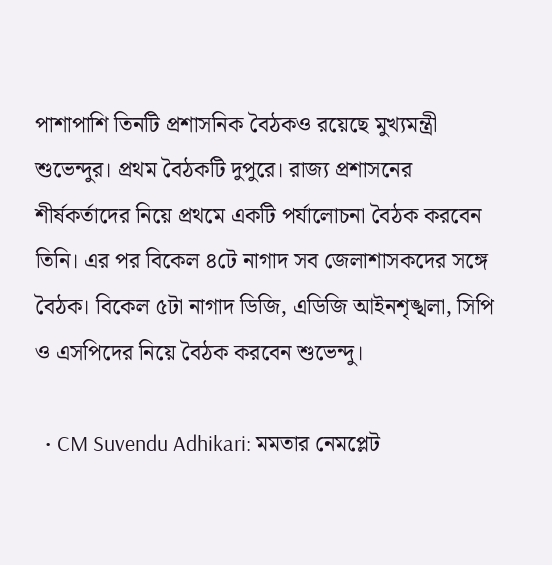পাশাপাশি তিনটি প্রশাসনিক বৈঠকও রয়েছে মুখ্যমন্ত্রী শুভেন্দুর। প্রথম বৈঠকটি দুপুরে। রাজ্য প্রশাসনের শীর্ষকর্তাদের নিয়ে প্রথমে একটি পর্যালোচনা বৈঠক করবেন তিনি। এর পর বিকেল ৪টে নাগাদ সব জেলাশাসকদের সঙ্গে বৈঠক। বিকেল ৫টা নাগাদ ডিজি, এডিজি আইনশৃঙ্খলা, সিপি ও এসপিদের নিয়ে বৈঠক করবেন শুভেন্দু।

  • CM Suvendu Adhikari: মমতার নেমপ্লেট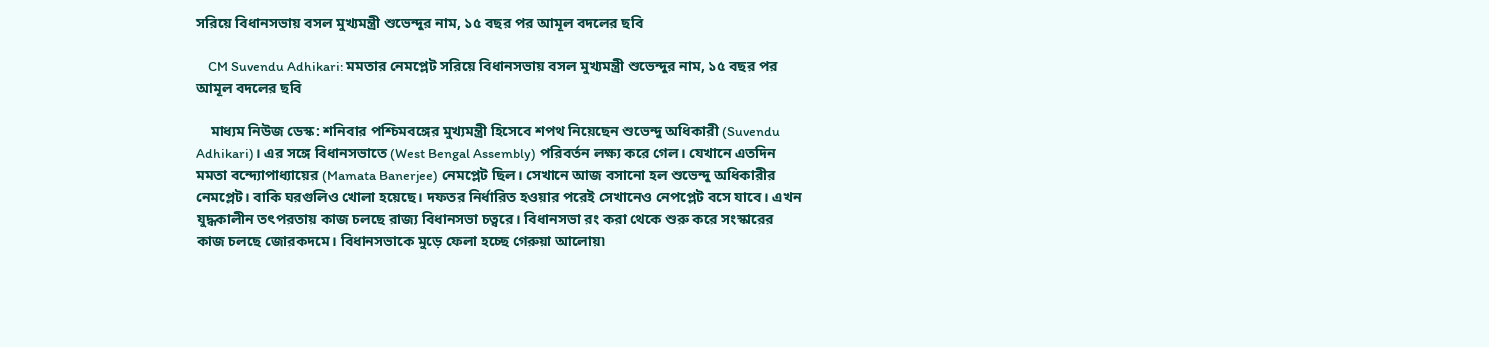সরিয়ে বিধানসভায় বসল মুখ্যমন্ত্রী শুভেন্দুর নাম, ১৫ বছর পর আমূল বদলের ছবি

    CM Suvendu Adhikari: মমতার নেমপ্লেট সরিয়ে বিধানসভায় বসল মুখ্যমন্ত্রী শুভেন্দুর নাম, ১৫ বছর পর আমূল বদলের ছবি

    মাধ্যম নিউজ ডেস্ক: শনিবার পশ্চিমবঙ্গের মুখ্যমন্ত্রী হিসেবে শপথ নিয়েছেন শুভেন্দু অধিকারী (Suvendu Adhikari)। এর সঙ্গে বিধানসভাতে (West Bengal Assembly) পরিবর্তন লক্ষ্য করে গেল। যেখানে এতদিন মমতা বন্দ্যোপাধ্যায়ের (Mamata Banerjee) নেমপ্লেট ছিল। সেখানে আজ বসানো হল শুভেন্দু অধিকারীর নেমপ্লেট। বাকি ঘরগুলিও খোলা হয়েছে। দফতর নির্ধারিত হওয়ার পরেই সেখানেও নেপপ্লেট বসে যাবে। এখন যুদ্ধকালীন তৎপরতায় কাজ চলছে রাজ্য বিধানসভা চত্বরে। বিধানসভা রং করা থেকে শুরু করে সংস্কারের কাজ চলছে জোরকদমে। বিধানসভাকে মুড়ে ফেলা হচ্ছে গেরুয়া আলোয়৷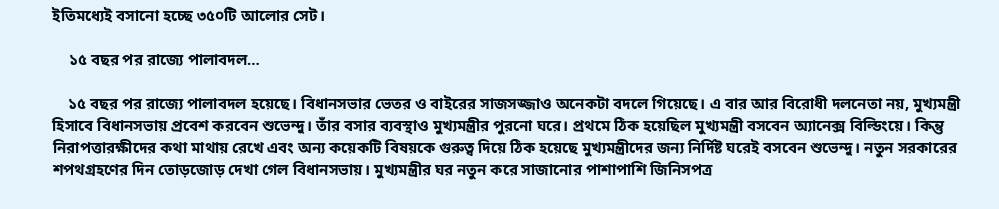ইতিমধ্যেই বসানো হচ্ছে ৩৫০টি আলোর সেট।

    ১৫ বছর পর রাজ্যে পালাবদল…

    ১৫ বছর পর রাজ্যে পালাবদল হয়েছে। বিধানসভার ভেতর ও বাইরের সাজসজ্জাও অনেকটা বদলে গিয়েছে। এ বার আর বিরোধী দলনেতা নয়, মুখ্যমন্ত্রী হিসাবে বিধানসভায় প্রবেশ করবেন শুভেন্দু। তাঁর বসার ব্যবস্থাও মুখ্যমন্ত্রীর পুরনো ঘরে। প্রথমে ঠিক হয়েছিল মুখ্যমন্ত্রী বসবেন অ্যানেক্স বিল্ডিংয়ে। কিন্তু নিরাপত্তারক্ষীদের কথা মাথায় রেখে এবং অন্য কয়েকটি বিষয়কে গুরুত্ব দিয়ে ঠিক হয়েছে মুখ্যমন্ত্রীদের জন্য নির্দিষ্ট ঘরেই বসবেন শুভেন্দু। নতুন সরকারের শপথগ্রহণের দিন তোড়জোড় দেখা গেল বিধানসভায়। মুখ্যমন্ত্রীর ঘর নতুন করে সাজানোর পাশাপাশি জিনিসপত্র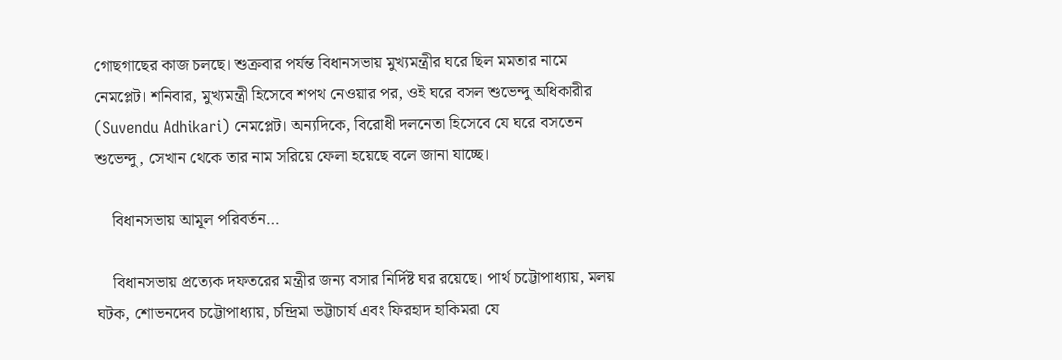গোছগাছের কাজ চলছে। শুক্রবার পর্যন্ত বিধানসভায় মুখ্যমন্ত্রীর ঘরে ছিল মমতার নামে নেমপ্লেট। শনিবার, মুখ্যমন্ত্রী হিসেবে শপথ নেওয়ার পর, ওই ঘরে বসল শুভেন্দু অধিকারীর (Suvendu Adhikari) নেমপ্লেট। অন্যদিকে, বিরোধী দলনেতা হিসেবে যে ঘরে বসতেন শুভেন্দু, সেখান থেকে তার নাম সরিয়ে ফেলা হয়েছে বলে জানা যাচ্ছে।

    বিধানসভায় আমূল পরিবর্তন…

    বিধানসভায় প্রত্যেক দফতরের মন্ত্রীর জন্য বসার নির্দিষ্ট ঘর রয়েছে। পার্থ চট্টোপাধ্যায়, মলয় ঘটক, শোভনদেব চট্টোপাধ্যায়, চন্দ্রিমা ভট্টাচার্য এবং ফিরহাদ হাকিমরা যে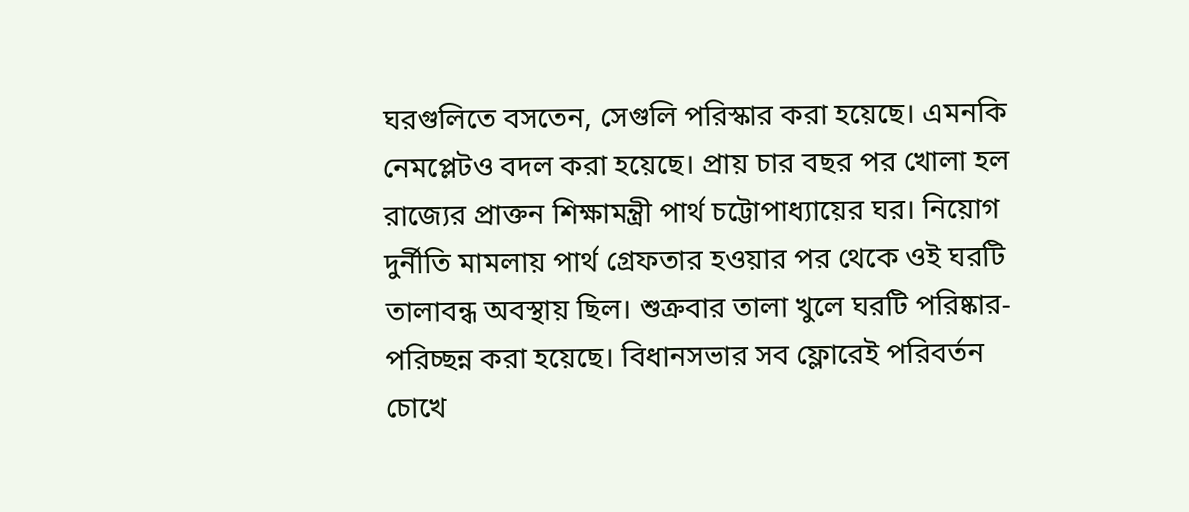ঘরগুলিতে বসতেন, সেগুলি পরিস্কার করা হয়েছে। এমনকি নেমপ্লেটও বদল করা হয়েছে। প্রায় চার বছর পর খোলা হল রাজ্যের প্রাক্তন শিক্ষামন্ত্রী পার্থ চট্টোপাধ্যায়ের ঘর। নিয়োগ দুর্নীতি মামলায় পার্থ গ্রেফতার হওয়ার পর থেকে ওই ঘরটি তালাবন্ধ অবস্থায় ছিল। শুক্রবার তালা খুলে ঘরটি পরিষ্কার-পরিচ্ছন্ন করা হয়েছে। বিধানসভার সব ফ্লোরেই পরিবর্তন চোখে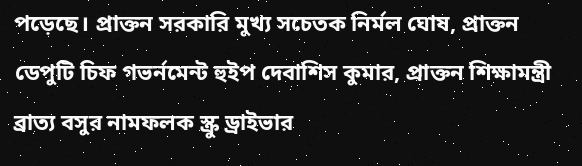পড়েছে। প্রাক্তন সরকারি মুখ্য সচেতক নির্মল ঘোষ, প্রাক্তন ডেপুটি চিফ গভর্নমেন্ট হুইপ দেবাশিস কুমার, প্রাক্তন শিক্ষামন্ত্রী ব্রাত্য বসুর নামফলক স্ক্রু ড্রাইভার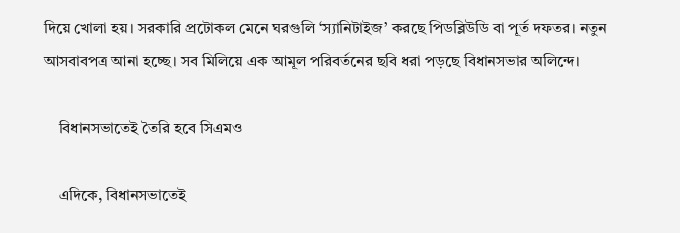দিয়ে খোলা হয়। সরকারি প্রটোকল মেনে ঘরগুলি ‘স্যানিটাইজ’ করছে পিডব্লিউডি বা পূর্ত দফতর। নতুন আসবাবপত্র আনা হচ্ছে। সব মিলিয়ে এক আমূল পরিবর্তনের ছবি ধরা পড়ছে বিধানসভার অলিন্দে।

    বিধানসভাতেই তৈরি হবে সিএমও

    এদিকে, বিধানসভাতেই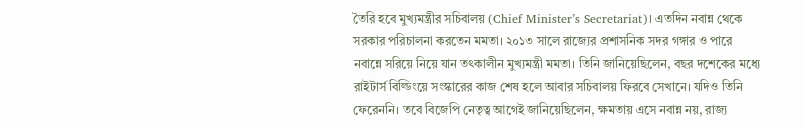তৈরি হবে মুখ্যমন্ত্রীর সচিবালয় (Chief Minister’s Secretariat)। এতদিন নবান্ন থেকে সরকার পরিচালনা করতেন মমতা। ২০১৩ সালে রাজ্যের প্রশাসনিক সদর গঙ্গার ও পারে নবান্নে সরিয়ে নিয়ে যান তৎকালীন মুখ্যমন্ত্রী মমতা। তিনি জানিয়েছিলেন, বছর দশেকের মধ্যে রাইটার্স বিল্ডিংয়ে সংস্কারের কাজ শেষ হলে আবার সচিবালয় ফিরবে সেখানে। যদিও তিনি ফেরেননি। তবে বিজেপি নেতৃত্ব আগেই জানিয়েছিলেন, ক্ষমতায় এসে নবান্ন নয়, রাজ্য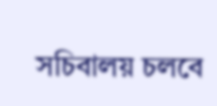সচিবালয় চলবে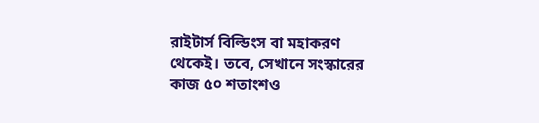রাইটার্স বিল্ডিংস বা মহাকরণ থেকেই। তবে, সেখানে সংস্কারের কাজ ৫০ শতাংশও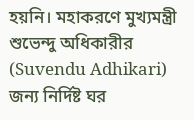হয়নি। মহাকরণে মুখ্যমন্ত্রী শুভেন্দু অধিকারীর (Suvendu Adhikari) জন্য নির্দিষ্ট ঘর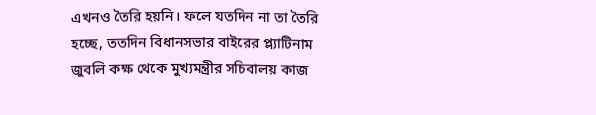এখনও তৈরি হয়নি। ফলে যতদিন না তা তৈরি হচ্ছে, ততদিন বিধানসভার বাইরের প্ল্যাটিনাম জুবলি কক্ষ থেকে মুখ্যমন্ত্রীর সচিবালয় কাজ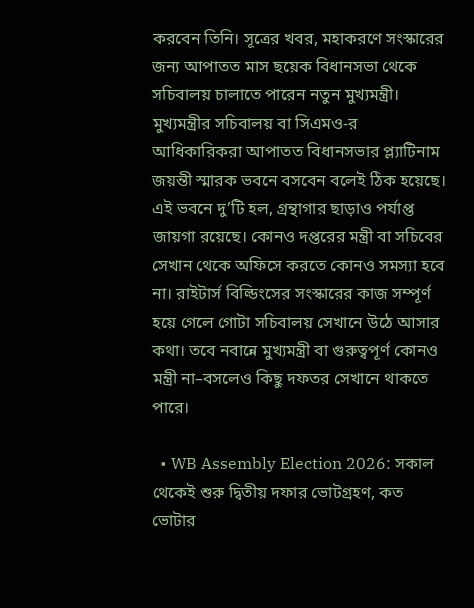করবেন তিনি। সূত্রের খবর, মহাকরণে সংস্কারের জন্য আপাতত মাস ছয়েক বিধানসভা থেকে সচিবালয় চালাতে পারেন নতুন মুখ্যমন্ত্রী। মুখ্যমন্ত্রীর সচিবালয় বা সিএমও-র আধিকারিকরা আপাতত বিধানসভার প্ল্যাটিনাম জয়ন্তী স্মারক ভবনে বসবেন বলেই ঠিক হয়েছে। এই ভবনে দু’টি হল, গ্রন্থাগার ছাড়াও পর্যাপ্ত জায়গা রয়েছে। কোনও দপ্তরের মন্ত্রী বা সচিবের সেখান থেকে অফিসে করতে কোনও সমস্যা হবে না। রাইটার্স বিল্ডিংসের সংস্কারের কাজ সম্পূর্ণ হয়ে গেলে গোটা সচিবালয় সেখানে উঠে আসার কথা। তবে নবান্নে মুখ্যমন্ত্রী বা গুরুত্বপূর্ণ কোনও মন্ত্রী না–বসলেও কিছু দফতর সেখানে থাকতে পারে।

  • WB Assembly Election 2026: সকাল থেকেই শুরু দ্বিতীয় দফার ভোটগ্রহণ, কত ভোটার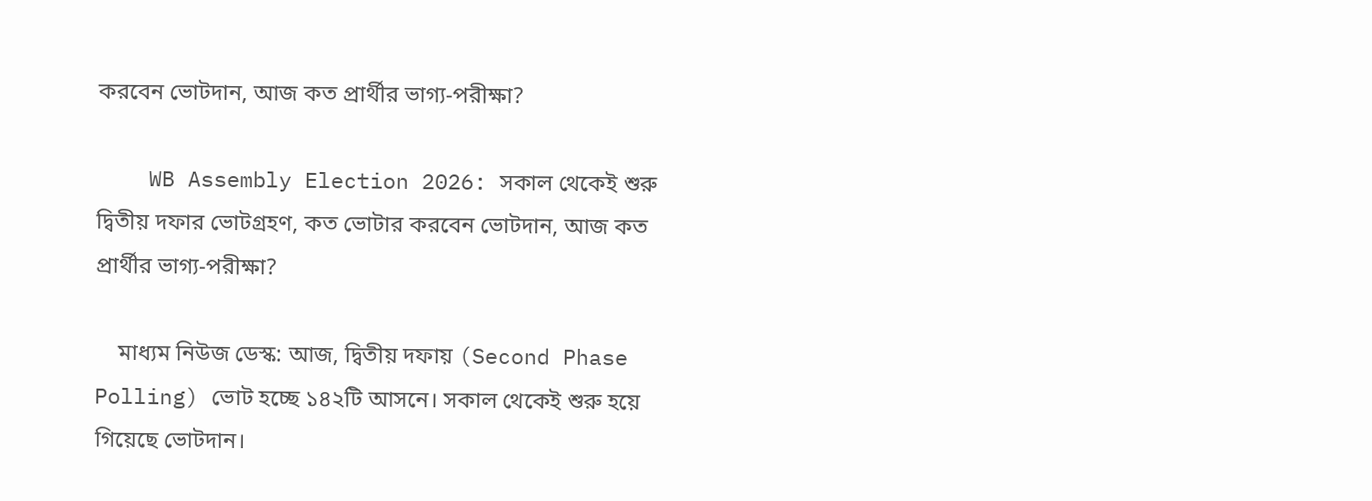করবেন ভোটদান, আজ কত প্রার্থীর ভাগ্য-পরীক্ষা?

    WB Assembly Election 2026: সকাল থেকেই শুরু দ্বিতীয় দফার ভোটগ্রহণ, কত ভোটার করবেন ভোটদান, আজ কত প্রার্থীর ভাগ্য-পরীক্ষা?

    মাধ্যম নিউজ ডেস্ক: আজ, দ্বিতীয় দফায় (Second Phase Polling) ভোট হচ্ছে ১৪২টি আসনে। সকাল থেকেই শুরু হয়ে গিয়েছে ভোটদান।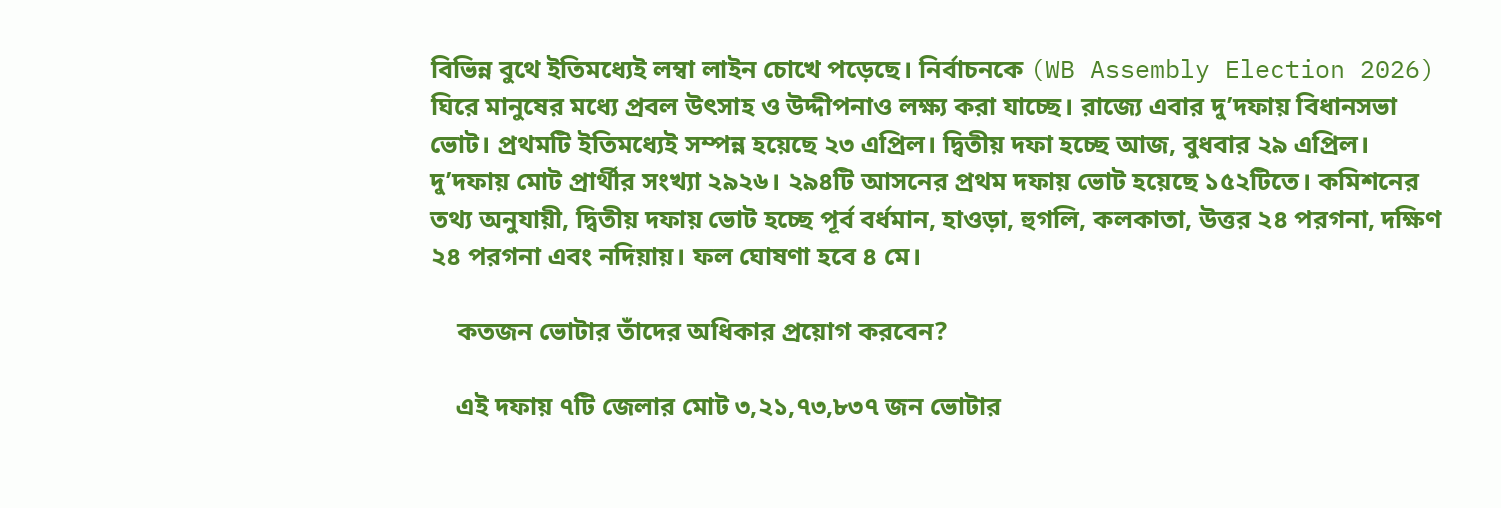বিভিন্ন বুথে ইতিমধ্যেই লম্বা লাইন চোখে পড়েছে। নির্বাচনকে (WB Assembly Election 2026) ঘিরে মানুষের মধ্যে প্রবল উৎসাহ ও উদ্দীপনাও লক্ষ্য করা যাচ্ছে। রাজ্যে এবার দু’দফায় বিধানসভা ভোট। প্রথমটি ইতিমধ্যেই সম্পন্ন হয়েছে ২৩ এপ্রিল। দ্বিতীয় দফা হচ্ছে আজ, বুধবার ২৯ এপ্রিল। দু’দফায় মোট প্রার্থীর সংখ্যা ২৯২৬। ২৯৪টি আসনের প্রথম দফায় ভোট হয়েছে ১৫২টিতে। কমিশনের তথ্য অনুযায়ী, দ্বিতীয় দফায় ভোট হচ্ছে পূর্ব বর্ধমান, হাওড়া, হুগলি, কলকাতা, উত্তর ২৪ পরগনা, দক্ষিণ ২৪ পরগনা এবং নদিয়ায়। ফল ঘোষণা হবে ৪ মে।

    কতজন ভোটার তাঁদের অধিকার প্রয়োগ করবেন?

    এই দফায় ৭টি জেলার মোট ৩,২১,৭৩,৮৩৭ জন ভোটার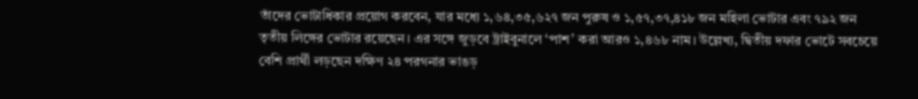তাঁদের ভোটাধিকার প্রয়োগ করবেন, যার মধ্যে ১,৬৪,৩৫,৬২৭ জন পুরুষ ও ১,৫৭,৩৭,৪১৮ জন মহিলা ভোটার এবং ৭৯২ জন তৃতীয় লিঙ্গের ভোটার রয়েছেন। এর সঙ্গে জুড়বে ট্রাইবুনালে ‘পাশ’ করা আরও ১,৪৬৮ নাম। উল্লেখ্য, দ্বিতীয় দফার ভোটে সবচেয়ে বেশি প্রার্থী লড়ছেন দক্ষিণ ২৪ পরগনার ভাঙড়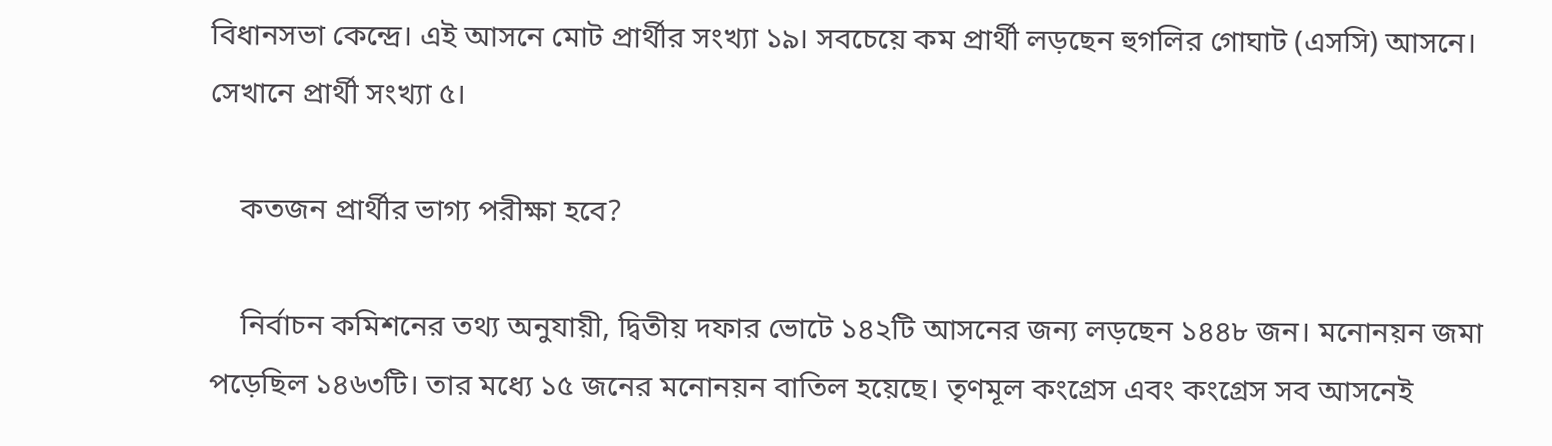বিধানসভা কেন্দ্রে। এই আসনে মোট প্রার্থীর সংখ্যা ১৯। সবচেয়ে কম প্রার্থী লড়ছেন হুগলির গোঘাট (এসসি) আসনে। সেখানে প্রার্থী সংখ্যা ৫।

    কতজন প্রার্থীর ভাগ্য পরীক্ষা হবে?

    নির্বাচন কমিশনের তথ্য অনুযায়ী, দ্বিতীয় দফার ভোটে ১৪২টি আসনের জন্য লড়ছেন ১৪৪৮ জন। মনোনয়ন জমা পড়েছিল ১৪৬৩টি। তার মধ্যে ১৫ জনের মনোনয়ন বাতিল হয়েছে। তৃণমূল কংগ্রেস এবং কংগ্রেস সব আসনেই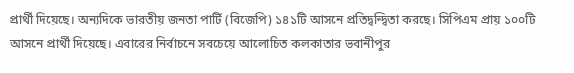প্রার্থী দিয়েছে। অন্যদিকে ভারতীয় জনতা পার্টি (বিজেপি) ১৪১টি আসনে প্রতিদ্বন্দ্বিতা করছে। সিপিএম প্রায় ১০০টি আসনে প্রার্থী দিয়েছে। এবারের নির্বাচনে সবচেয়ে আলোচিত কলকাতার ভবানীপুর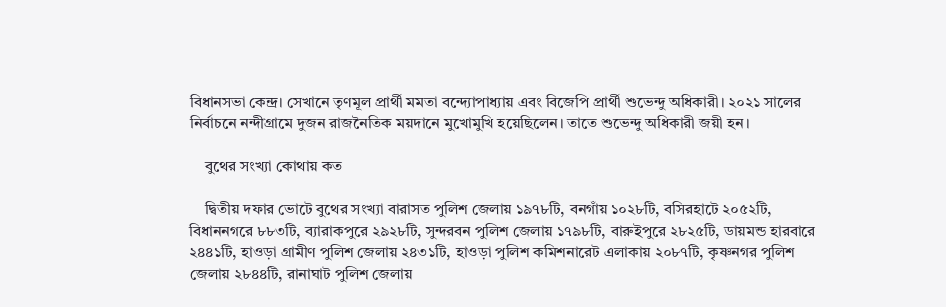বিধানসভা কেন্দ্র। সেখানে তৃণমূল প্রার্থী মমতা বন্দ্যোপাধ্যায় এবং বিজেপি প্রার্থী শুভেন্দু অধিকারী। ২০২১ সালের নির্বাচনে নন্দীগ্রামে দুজন রাজনৈতিক ময়দানে মুখোমুখি হয়েছিলেন। তাতে শুভেন্দু অধিকারী জয়ী হন।

    বুথের সংখ্যা কোথায় কত

    দ্বিতীয় দফার ভোটে বুথের সংখ্যা বারাসত পুলিশ জেলায় ১৯৭৮টি, বনগাঁয় ১০২৮টি, বসিরহাটে ২০৫২টি, বিধাননগরে ৮৮৩টি, ব্যারাকপুরে ২৯২৮টি, সুন্দরবন পুলিশ জেলায় ১৭৯৮টি, বারুইপুরে ২৮২৫টি, ডায়মন্ড হারবারে ২৪৪১টি, হাওড়া গ্রামীণ পুলিশ জেলায় ২৪৩১টি, হাওড়া পুলিশ কমিশনারেট এলাকায় ২০৮৭টি, কৃষ্ণনগর পুলিশ জেলায় ২৮৪৪টি, রানাঘাট পুলিশ জেলায়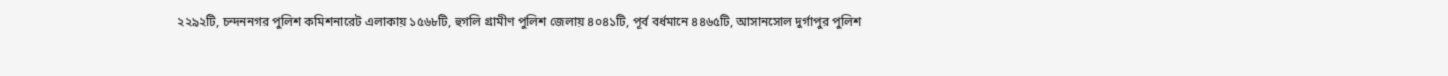২২৯২টি, চন্দননগর পুলিশ কমিশনারেট এলাকায় ১৫৬৮টি, হুগলি গ্রামীণ পুলিশ জেলায় ৪০৪১টি, পূর্ব বর্ধমানে ৪৪৬৫টি, আসানসোল দুর্গাপুর পুলিশ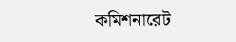কমিশনারেট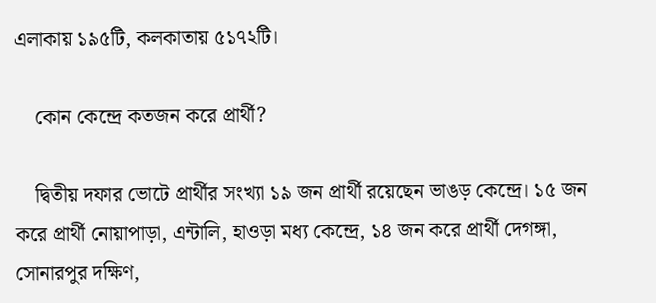এলাকায় ১৯৫টি, কলকাতায় ৫১৭২টি।

    কোন কেন্দ্রে কতজন করে প্রার্থী?

    দ্বিতীয় দফার ভোটে প্রার্থীর সংখ্যা ১৯ জন প্রার্থী রয়েছেন ভাঙড় কেন্দ্রে। ১৫ জন করে প্রার্থী নোয়াপাড়া, এন্টালি, হাওড়া মধ্য কেন্দ্রে, ১৪ জন করে প্রার্থী দেগঙ্গা, সোনারপুর দক্ষিণ,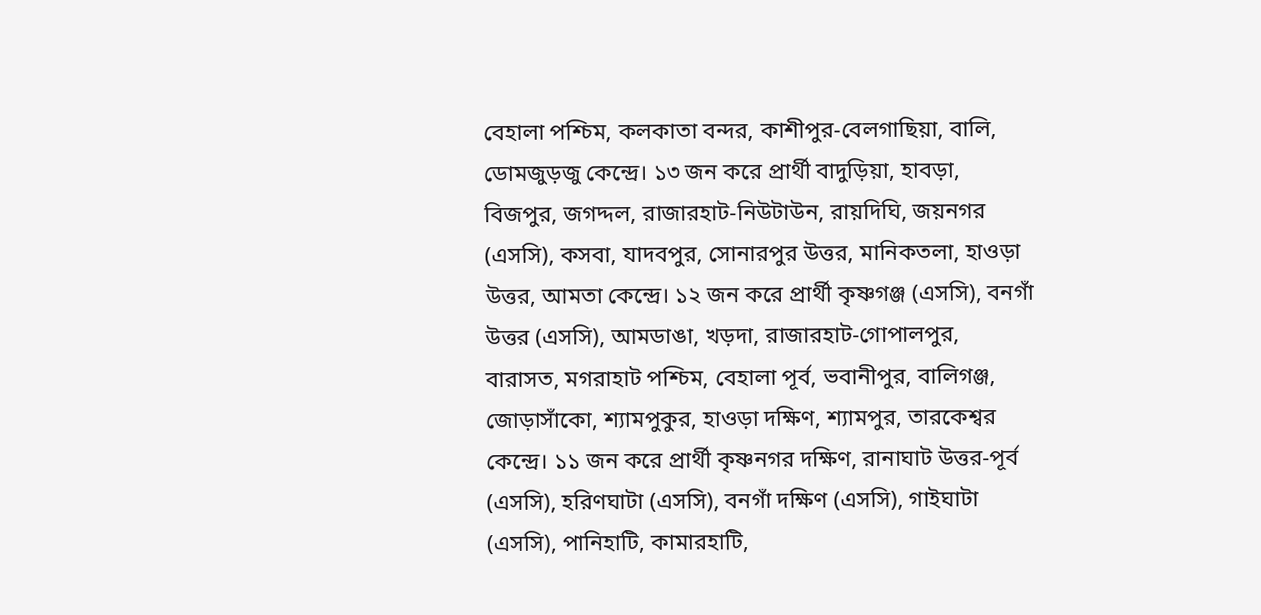বেহালা পশ্চিম, কলকাতা বন্দর, কাশীপুর-বেলগাছিয়া, বালি, ডোমজুড়জু কেন্দ্রে। ১৩ জন করে প্রার্থী বাদুড়িয়া, হাবড়া, বিজপুর, জগদ্দল, রাজারহাট-নিউটাউন, রায়দিঘি, জয়নগর (এসসি), কসবা, যাদবপুর, সোনারপুর উত্তর, মানিকতলা, হাওড়া উত্তর, আমতা কেন্দ্রে। ১২ জন করে প্রার্থী কৃষ্ণগঞ্জ (এসসি), বনগাঁ উত্তর (এসসি), আমডাঙা, খড়দা, রাজারহাট-গোপালপুর, বারাসত, মগরাহাট পশ্চিম, বেহালা পূর্ব, ভবানীপুর, বালিগঞ্জ, জোড়াসাঁকো, শ্যামপুকুর, হাওড়া দক্ষিণ, শ্যামপুর, তারকেশ্বর কেন্দ্রে। ১১ জন করে প্রার্থী কৃষ্ণনগর দক্ষিণ, রানাঘাট উত্তর-পূর্ব (এসসি), হরিণঘাটা (এসসি), বনগাঁ দক্ষিণ (এসসি), গাইঘাটা (এসসি), পানিহাটি, কামারহাটি,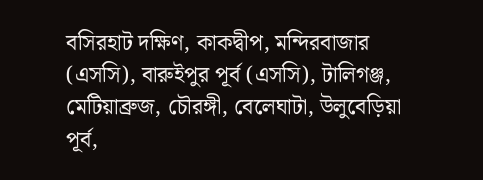বসিরহাট দক্ষিণ, কাকদ্বীপ, মন্দিরবাজার (এসসি), বারুইপুর পূর্ব (এসসি), টালিগঞ্জ, মেটিয়াব্রুজ, চৌরঙ্গী, বেলেঘাটা, উলুবেড়িয়া পূর্ব,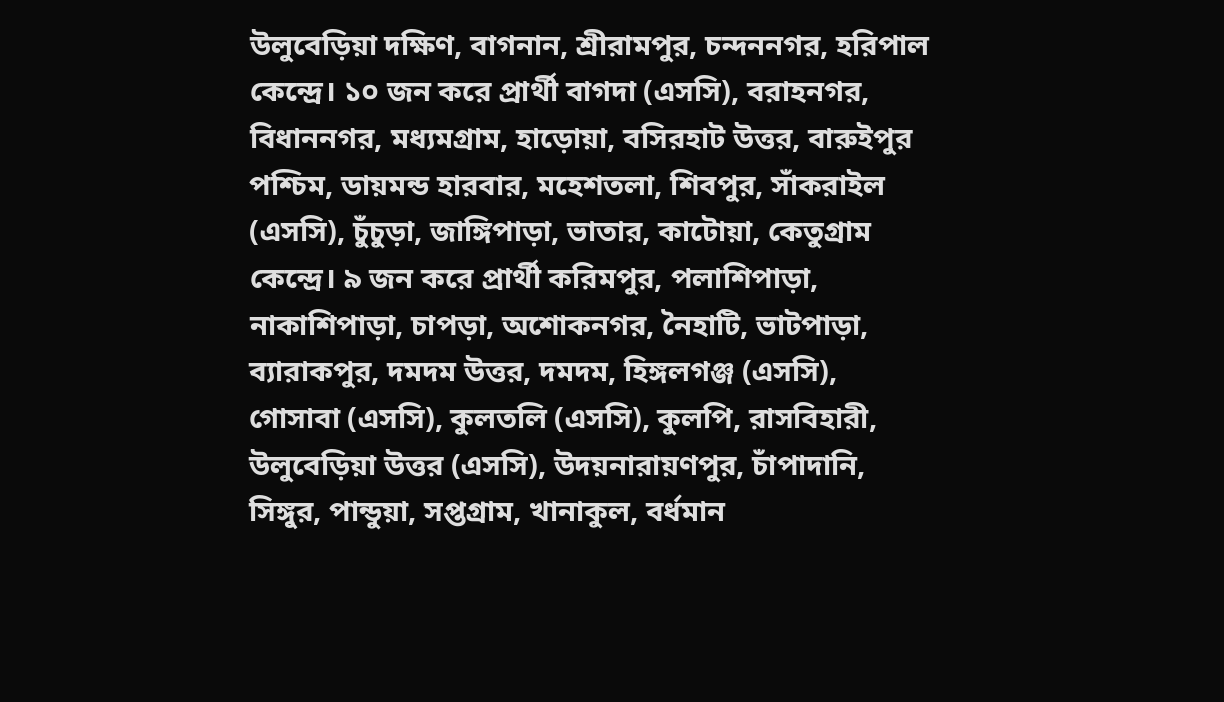উলুবেড়িয়া দক্ষিণ, বাগনান, শ্রীরামপুর, চন্দননগর, হরিপাল কেন্দ্রে। ১০ জন করে প্রার্থী বাগদা (এসসি), বরাহনগর, বিধাননগর, মধ্যমগ্রাম, হাড়োয়া, বসিরহাট উত্তর, বারুইপুর পশ্চিম, ডায়মন্ড হারবার, মহেশতলা, শিবপুর, সাঁকরাইল (এসসি), চুঁচুড়া, জাঙ্গিপাড়া, ভাতার, কাটোয়া, কেতুগ্রাম কেন্দ্রে। ৯ জন করে প্রার্থী করিমপুর, পলাশিপাড়া, নাকাশিপাড়া, চাপড়া, অশোকনগর, নৈহাটি, ভাটপাড়া, ব্যারাকপুর, দমদম উত্তর, দমদম, হিঙ্গলগঞ্জ (এসসি), গোসাবা (এসসি), কুলতলি (এসসি), কুলপি, রাসবিহারী, উলুবেড়িয়া উত্তর (এসসি), উদয়নারায়ণপুর, চাঁপাদানি, সিঙ্গুর, পান্ডুয়া, সপ্তগ্রাম, খানাকুল, বর্ধমান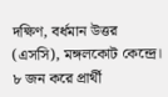দক্ষিণ, বর্ধমান উত্তর (এসসি), মঙ্গলকোট কেন্দ্রে। ৮ জন করে প্রার্থী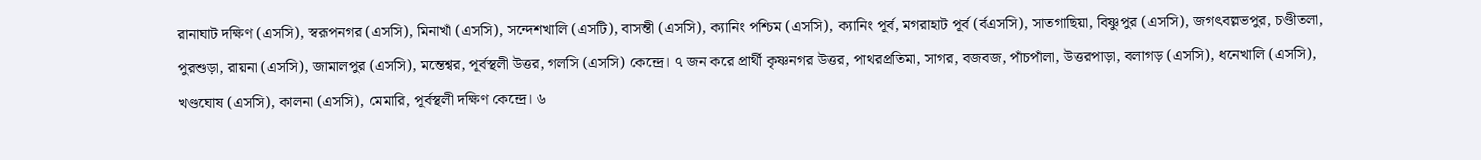রানাঘাট দক্ষিণ (এসসি), স্বরূপনগর (এসসি), মিনাখাঁ (এসসি), সন্দেশখালি (এসটি), বাসন্তী (এসসি), ক্যানিং পশ্চিম (এসসি), ক্যানিং পূর্ব, মগরাহাট পূর্ব (র্বএসসি), সাতগাছিয়া, বিষ্ণুপুর (এসসি), জগৎবল্লভপুর, চণ্ডীতলা, পুরশুড়া, রায়না (এসসি), জামালপুর (এসসি), মন্তেশ্বর, পূর্বস্থলী উত্তর, গলসি (এসসি) কেন্দ্রে। ৭ জন করে প্রার্থী কৃষ্ণনগর উত্তর, পাথরপ্রতিমা, সাগর, বজবজ, পাঁচপাঁলা, উত্তরপাড়া, বলাগড় (এসসি), ধনেখালি (এসসি), খণ্ডঘোষ (এসসি), কালনা (এসসি), মেমারি, পূর্বস্থলী দক্ষিণ কেন্দ্রে। ৬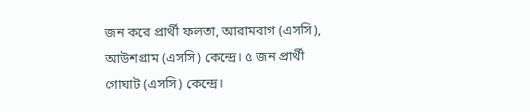জন করে প্রার্থী ফলতা, আরামবাগ (এসসি), আউশগ্রাম (এসসি) কেন্দ্রে। ৫ জন প্রার্থী গোঘাট (এসসি) কেন্দ্রে।